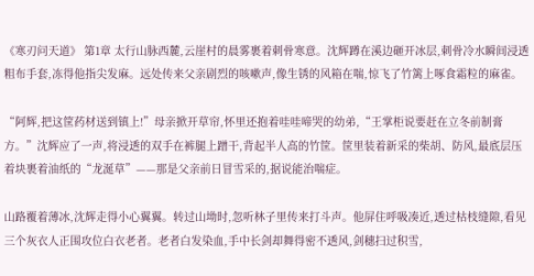《寒刃问天道》 第1章 太行山脉西麓,云崖村的晨雾裹着刺骨寒意。沈辉蹲在溪边砸开冰层,刺骨冷水瞬间浸透粗布手套,冻得他指尖发麻。远处传来父亲剧烈的咳嗽声,像生锈的风箱在喘,惊飞了竹篱上啄食霜粒的麻雀。

“阿辉,把这筐药材送到镇上!”母亲掀开草帘,怀里还抱着哇哇啼哭的幼弟,“王掌柜说要赶在立冬前制膏方。”沈辉应了一声,将浸透的双手在裤腿上蹭干,背起半人高的竹筐。筐里装着新采的柴胡、防风,最底层压着块裹着油纸的“龙涎草”——那是父亲前日冒雪采的,据说能治喘症。

山路覆着薄冰,沈辉走得小心翼翼。转过山坳时,忽听林子里传来打斗声。他屏住呼吸凑近,透过枯枝缝隙,看见三个灰衣人正围攻位白衣老者。老者白发染血,手中长剑却舞得密不透风,剑穗扫过积雪,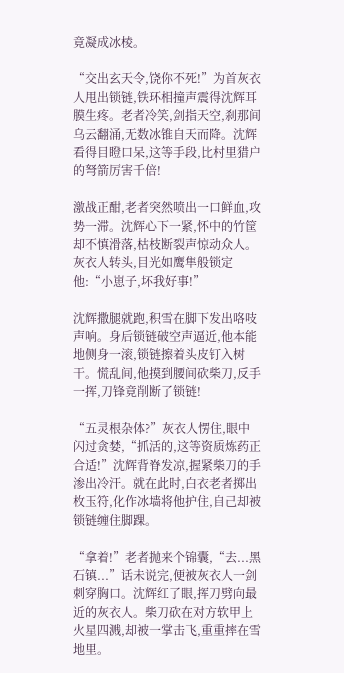竟凝成冰棱。

“交出玄天令,饶你不死!”为首灰衣人甩出锁链,铁环相撞声震得沈辉耳膜生疼。老者冷笑,剑指天空,刹那间乌云翻涌,无数冰锥自天而降。沈辉看得目瞪口呆,这等手段,比村里猎户的弩箭厉害千倍!

激战正酣,老者突然喷出一口鲜血,攻势一滞。沈辉心下一紧,怀中的竹筐却不慎滑落,枯枝断裂声惊动众人。灰衣人转头,目光如鹰隼般锁定他:“小崽子,坏我好事!”

沈辉撒腿就跑,积雪在脚下发出咯吱声响。身后锁链破空声逼近,他本能地侧身一滚,锁链擦着头皮钉入树干。慌乱间,他摸到腰间砍柴刀,反手一挥,刀锋竟削断了锁链!

“五灵根杂体?”灰衣人愣住,眼中闪过贪婪,“抓活的,这等资质炼药正合适!”沈辉背脊发凉,握紧柴刀的手渗出冷汗。就在此时,白衣老者掷出枚玉符,化作冰墙将他护住,自己却被锁链缠住脚踝。

“拿着!”老者抛来个锦囊,“去...黑石镇...”话未说完,便被灰衣人一剑刺穿胸口。沈辉红了眼,挥刀劈向最近的灰衣人。柴刀砍在对方软甲上火星四溅,却被一掌击飞,重重摔在雪地里。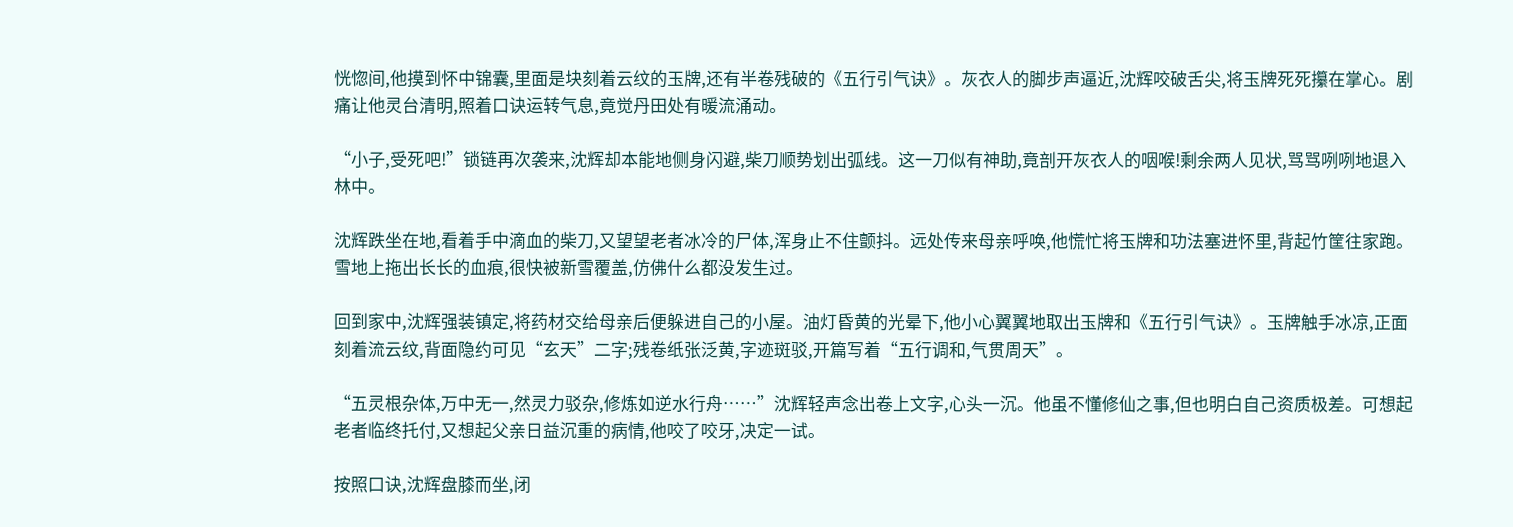恍惚间,他摸到怀中锦囊,里面是块刻着云纹的玉牌,还有半卷残破的《五行引气诀》。灰衣人的脚步声逼近,沈辉咬破舌尖,将玉牌死死攥在掌心。剧痛让他灵台清明,照着口诀运转气息,竟觉丹田处有暖流涌动。

“小子,受死吧!”锁链再次袭来,沈辉却本能地侧身闪避,柴刀顺势划出弧线。这一刀似有神助,竟剖开灰衣人的咽喉!剩余两人见状,骂骂咧咧地退入林中。

沈辉跌坐在地,看着手中滴血的柴刀,又望望老者冰冷的尸体,浑身止不住颤抖。远处传来母亲呼唤,他慌忙将玉牌和功法塞进怀里,背起竹筐往家跑。雪地上拖出长长的血痕,很快被新雪覆盖,仿佛什么都没发生过。

回到家中,沈辉强装镇定,将药材交给母亲后便躲进自己的小屋。油灯昏黄的光晕下,他小心翼翼地取出玉牌和《五行引气诀》。玉牌触手冰凉,正面刻着流云纹,背面隐约可见“玄天”二字;残卷纸张泛黄,字迹斑驳,开篇写着“五行调和,气贯周天”。

“五灵根杂体,万中无一,然灵力驳杂,修炼如逆水行舟……”沈辉轻声念出卷上文字,心头一沉。他虽不懂修仙之事,但也明白自己资质极差。可想起老者临终托付,又想起父亲日益沉重的病情,他咬了咬牙,决定一试。

按照口诀,沈辉盘膝而坐,闭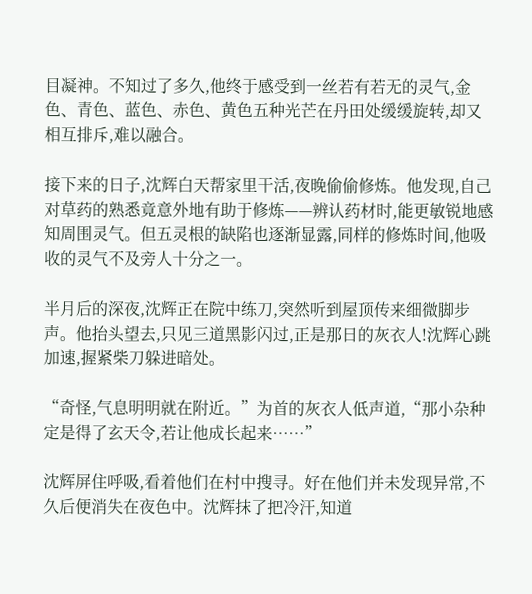目凝神。不知过了多久,他终于感受到一丝若有若无的灵气,金色、青色、蓝色、赤色、黄色五种光芒在丹田处缓缓旋转,却又相互排斥,难以融合。

接下来的日子,沈辉白天帮家里干活,夜晚偷偷修炼。他发现,自己对草药的熟悉竟意外地有助于修炼——辨认药材时,能更敏锐地感知周围灵气。但五灵根的缺陷也逐渐显露,同样的修炼时间,他吸收的灵气不及旁人十分之一。

半月后的深夜,沈辉正在院中练刀,突然听到屋顶传来细微脚步声。他抬头望去,只见三道黑影闪过,正是那日的灰衣人!沈辉心跳加速,握紧柴刀躲进暗处。

“奇怪,气息明明就在附近。”为首的灰衣人低声道,“那小杂种定是得了玄天令,若让他成长起来……”

沈辉屏住呼吸,看着他们在村中搜寻。好在他们并未发现异常,不久后便消失在夜色中。沈辉抹了把冷汗,知道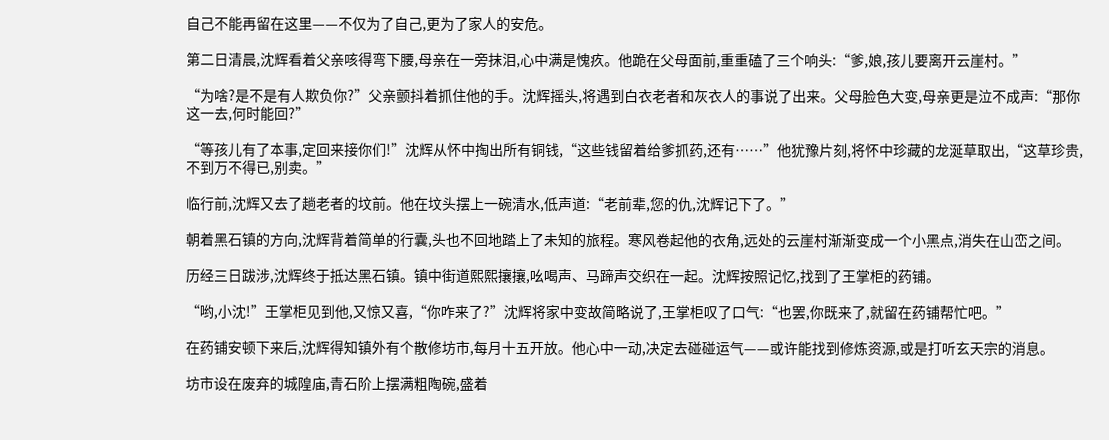自己不能再留在这里——不仅为了自己,更为了家人的安危。

第二日清晨,沈辉看着父亲咳得弯下腰,母亲在一旁抹泪,心中满是愧疚。他跪在父母面前,重重磕了三个响头:“爹,娘,孩儿要离开云崖村。”

“为啥?是不是有人欺负你?”父亲颤抖着抓住他的手。沈辉摇头,将遇到白衣老者和灰衣人的事说了出来。父母脸色大变,母亲更是泣不成声:“那你这一去,何时能回?”

“等孩儿有了本事,定回来接你们!”沈辉从怀中掏出所有铜钱,“这些钱留着给爹抓药,还有……”他犹豫片刻,将怀中珍藏的龙涎草取出,“这草珍贵,不到万不得已,别卖。”

临行前,沈辉又去了趟老者的坟前。他在坟头摆上一碗清水,低声道:“老前辈,您的仇,沈辉记下了。”

朝着黑石镇的方向,沈辉背着简单的行囊,头也不回地踏上了未知的旅程。寒风卷起他的衣角,远处的云崖村渐渐变成一个小黑点,消失在山峦之间。

历经三日跋涉,沈辉终于抵达黑石镇。镇中街道熙熙攘攘,吆喝声、马蹄声交织在一起。沈辉按照记忆,找到了王掌柜的药铺。

“哟,小沈!”王掌柜见到他,又惊又喜,“你咋来了?”沈辉将家中变故简略说了,王掌柜叹了口气:“也罢,你既来了,就留在药铺帮忙吧。”

在药铺安顿下来后,沈辉得知镇外有个散修坊市,每月十五开放。他心中一动,决定去碰碰运气——或许能找到修炼资源,或是打听玄天宗的消息。

坊市设在废弃的城隍庙,青石阶上摆满粗陶碗,盛着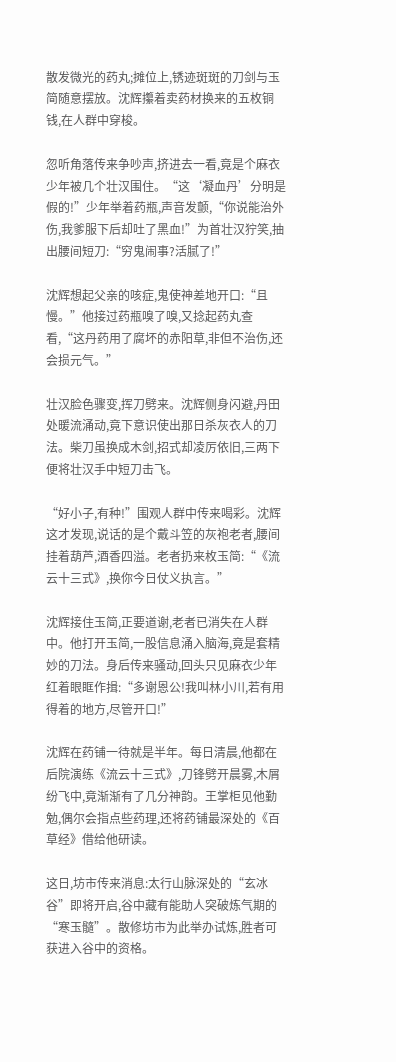散发微光的药丸;摊位上,锈迹斑斑的刀剑与玉简随意摆放。沈辉攥着卖药材换来的五枚铜钱,在人群中穿梭。

忽听角落传来争吵声,挤进去一看,竟是个麻衣少年被几个壮汉围住。“这‘凝血丹’分明是假的!”少年举着药瓶,声音发颤,“你说能治外伤,我爹服下后却吐了黑血!”为首壮汉狞笑,抽出腰间短刀:“穷鬼闹事?活腻了!”

沈辉想起父亲的咳症,鬼使神差地开口:“且慢。”他接过药瓶嗅了嗅,又捻起药丸查看,“这丹药用了腐坏的赤阳草,非但不治伤,还会损元气。”

壮汉脸色骤变,挥刀劈来。沈辉侧身闪避,丹田处暖流涌动,竟下意识使出那日杀灰衣人的刀法。柴刀虽换成木剑,招式却凌厉依旧,三两下便将壮汉手中短刀击飞。

“好小子,有种!”围观人群中传来喝彩。沈辉这才发现,说话的是个戴斗笠的灰袍老者,腰间挂着葫芦,酒香四溢。老者扔来枚玉简:“《流云十三式》,换你今日仗义执言。”

沈辉接住玉简,正要道谢,老者已消失在人群中。他打开玉简,一股信息涌入脑海,竟是套精妙的刀法。身后传来骚动,回头只见麻衣少年红着眼眶作揖:“多谢恩公!我叫林小川,若有用得着的地方,尽管开口!”

沈辉在药铺一待就是半年。每日清晨,他都在后院演练《流云十三式》,刀锋劈开晨雾,木屑纷飞中,竟渐渐有了几分神韵。王掌柜见他勤勉,偶尔会指点些药理,还将药铺最深处的《百草经》借给他研读。

这日,坊市传来消息:太行山脉深处的“玄冰谷”即将开启,谷中藏有能助人突破炼气期的“寒玉髓”。散修坊市为此举办试炼,胜者可获进入谷中的资格。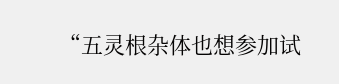“五灵根杂体也想参加试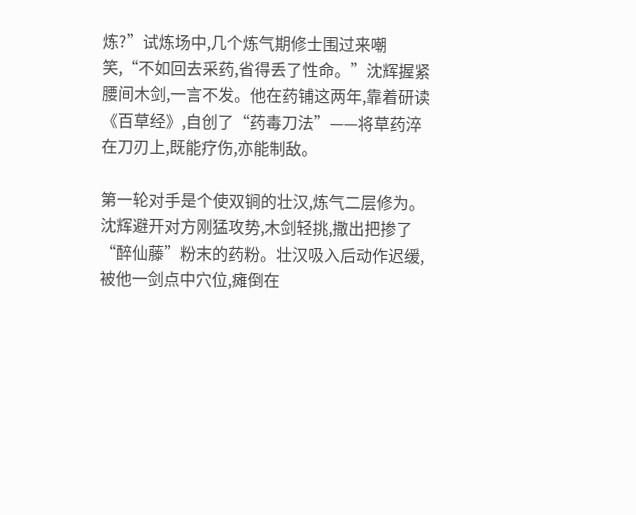炼?”试炼场中,几个炼气期修士围过来嘲笑,“不如回去采药,省得丢了性命。”沈辉握紧腰间木剑,一言不发。他在药铺这两年,靠着研读《百草经》,自创了“药毒刀法”——将草药淬在刀刃上,既能疗伤,亦能制敌。

第一轮对手是个使双锏的壮汉,炼气二层修为。沈辉避开对方刚猛攻势,木剑轻挑,撒出把掺了“醉仙藤”粉末的药粉。壮汉吸入后动作迟缓,被他一剑点中穴位,瘫倒在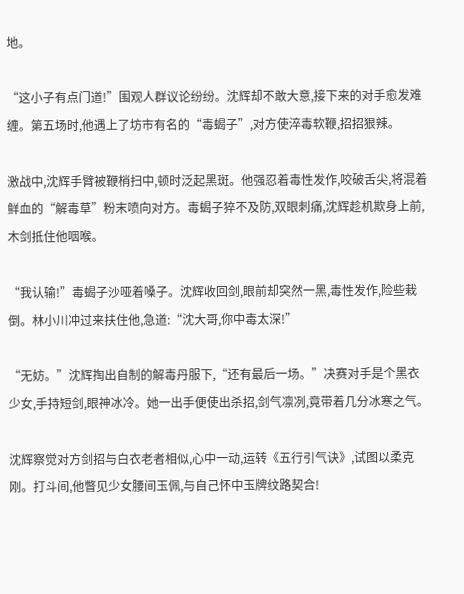地。

“这小子有点门道!”围观人群议论纷纷。沈辉却不敢大意,接下来的对手愈发难缠。第五场时,他遇上了坊市有名的“毒蝎子”,对方使淬毒软鞭,招招狠辣。

激战中,沈辉手臂被鞭梢扫中,顿时泛起黑斑。他强忍着毒性发作,咬破舌尖,将混着鲜血的“解毒草”粉末喷向对方。毒蝎子猝不及防,双眼刺痛,沈辉趁机欺身上前,木剑抵住他咽喉。

“我认输!”毒蝎子沙哑着嗓子。沈辉收回剑,眼前却突然一黑,毒性发作,险些栽倒。林小川冲过来扶住他,急道:“沈大哥,你中毒太深!”

“无妨。”沈辉掏出自制的解毒丹服下,“还有最后一场。”决赛对手是个黑衣少女,手持短剑,眼神冰冷。她一出手便使出杀招,剑气凛冽,竟带着几分冰寒之气。

沈辉察觉对方剑招与白衣老者相似,心中一动,运转《五行引气诀》,试图以柔克刚。打斗间,他瞥见少女腰间玉佩,与自己怀中玉牌纹路契合!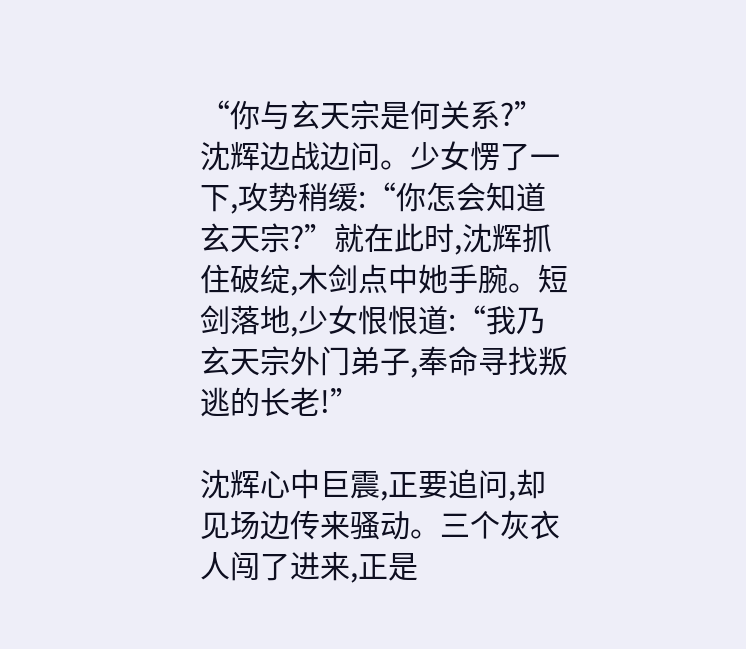“你与玄天宗是何关系?”沈辉边战边问。少女愣了一下,攻势稍缓:“你怎会知道玄天宗?”就在此时,沈辉抓住破绽,木剑点中她手腕。短剑落地,少女恨恨道:“我乃玄天宗外门弟子,奉命寻找叛逃的长老!”

沈辉心中巨震,正要追问,却见场边传来骚动。三个灰衣人闯了进来,正是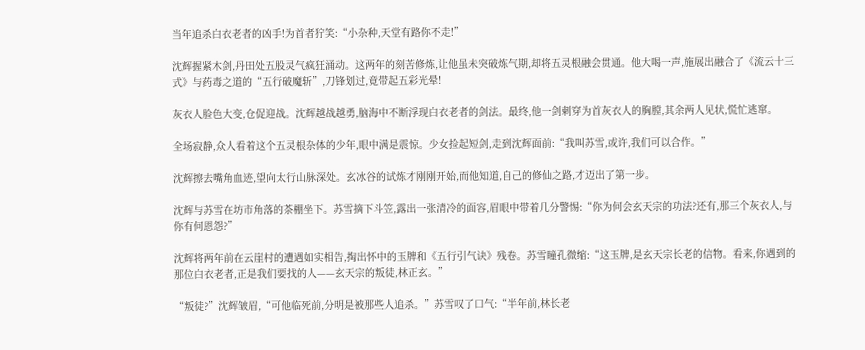当年追杀白衣老者的凶手!为首者狞笑:“小杂种,天堂有路你不走!”

沈辉握紧木剑,丹田处五股灵气疯狂涌动。这两年的刻苦修炼,让他虽未突破炼气期,却将五灵根融会贯通。他大喝一声,施展出融合了《流云十三式》与药毒之道的“五行破魔斩”,刀锋划过,竟带起五彩光晕!

灰衣人脸色大变,仓促迎战。沈辉越战越勇,脑海中不断浮现白衣老者的剑法。最终,他一剑刺穿为首灰衣人的胸膛,其余两人见状,慌忙逃窜。

全场寂静,众人看着这个五灵根杂体的少年,眼中满是震惊。少女捡起短剑,走到沈辉面前:“我叫苏雪,或许,我们可以合作。”

沈辉擦去嘴角血迹,望向太行山脉深处。玄冰谷的试炼才刚刚开始,而他知道,自己的修仙之路,才迈出了第一步。

沈辉与苏雪在坊市角落的茶棚坐下。苏雪摘下斗笠,露出一张清冷的面容,眉眼中带着几分警惕:“你为何会玄天宗的功法?还有,那三个灰衣人,与你有何恩怨?”

沈辉将两年前在云崖村的遭遇如实相告,掏出怀中的玉牌和《五行引气诀》残卷。苏雪瞳孔微缩:“这玉牌,是玄天宗长老的信物。看来,你遇到的那位白衣老者,正是我们要找的人——玄天宗的叛徒,林正玄。”

“叛徒?”沈辉皱眉,“可他临死前,分明是被那些人追杀。”苏雪叹了口气:“半年前,林长老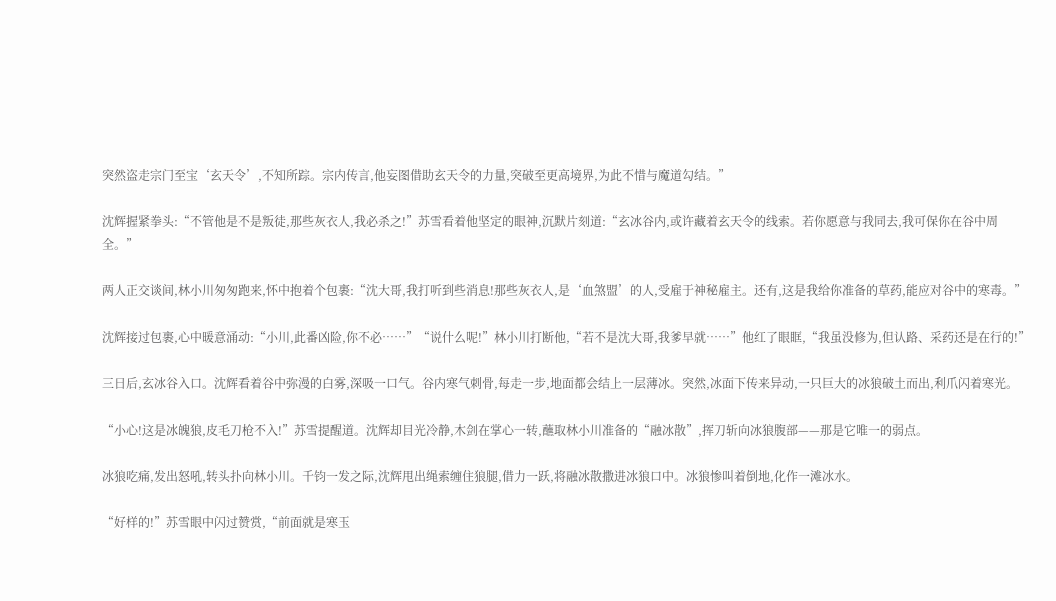突然盗走宗门至宝‘玄天令’,不知所踪。宗内传言,他妄图借助玄天令的力量,突破至更高境界,为此不惜与魔道勾结。”

沈辉握紧拳头:“不管他是不是叛徒,那些灰衣人,我必杀之!”苏雪看着他坚定的眼神,沉默片刻道:“玄冰谷内,或许藏着玄天令的线索。若你愿意与我同去,我可保你在谷中周全。”

两人正交谈间,林小川匆匆跑来,怀中抱着个包裹:“沈大哥,我打听到些消息!那些灰衣人,是‘血煞盟’的人,受雇于神秘雇主。还有,这是我给你准备的草药,能应对谷中的寒毒。”

沈辉接过包裹,心中暖意涌动:“小川,此番凶险,你不必……”“说什么呢!”林小川打断他,“若不是沈大哥,我爹早就……”他红了眼眶,“我虽没修为,但认路、采药还是在行的!”

三日后,玄冰谷入口。沈辉看着谷中弥漫的白雾,深吸一口气。谷内寒气刺骨,每走一步,地面都会结上一层薄冰。突然,冰面下传来异动,一只巨大的冰狼破土而出,利爪闪着寒光。

“小心!这是冰魄狼,皮毛刀枪不入!”苏雪提醒道。沈辉却目光冷静,木剑在掌心一转,蘸取林小川准备的“融冰散”,挥刀斩向冰狼腹部——那是它唯一的弱点。

冰狼吃痛,发出怒吼,转头扑向林小川。千钧一发之际,沈辉甩出绳索缠住狼腿,借力一跃,将融冰散撒进冰狼口中。冰狼惨叫着倒地,化作一滩冰水。

“好样的!”苏雪眼中闪过赞赏,“前面就是寒玉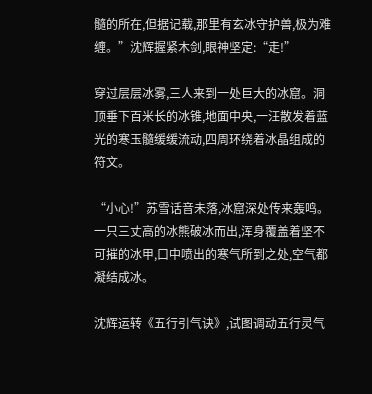髓的所在,但据记载,那里有玄冰守护兽,极为难缠。”沈辉握紧木剑,眼神坚定:“走!”

穿过层层冰雾,三人来到一处巨大的冰窟。洞顶垂下百米长的冰锥,地面中央,一汪散发着蓝光的寒玉髓缓缓流动,四周环绕着冰晶组成的符文。

“小心!”苏雪话音未落,冰窟深处传来轰鸣。一只三丈高的冰熊破冰而出,浑身覆盖着坚不可摧的冰甲,口中喷出的寒气所到之处,空气都凝结成冰。

沈辉运转《五行引气诀》,试图调动五行灵气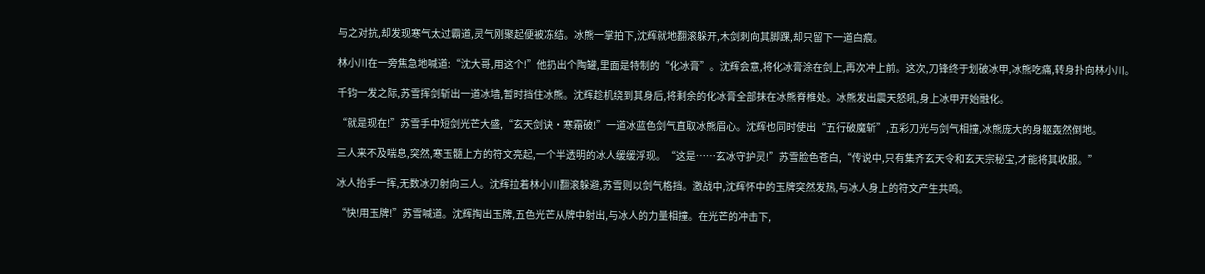与之对抗,却发现寒气太过霸道,灵气刚聚起便被冻结。冰熊一掌拍下,沈辉就地翻滚躲开,木剑刺向其脚踝,却只留下一道白痕。

林小川在一旁焦急地喊道:“沈大哥,用这个!”他扔出个陶罐,里面是特制的“化冰膏”。沈辉会意,将化冰膏涂在剑上,再次冲上前。这次,刀锋终于划破冰甲,冰熊吃痛,转身扑向林小川。

千钧一发之际,苏雪挥剑斩出一道冰墙,暂时挡住冰熊。沈辉趁机绕到其身后,将剩余的化冰膏全部抹在冰熊脊椎处。冰熊发出震天怒吼,身上冰甲开始融化。

“就是现在!”苏雪手中短剑光芒大盛,“玄天剑诀·寒霜破!”一道冰蓝色剑气直取冰熊眉心。沈辉也同时使出“五行破魔斩”,五彩刀光与剑气相撞,冰熊庞大的身躯轰然倒地。

三人来不及喘息,突然,寒玉髓上方的符文亮起,一个半透明的冰人缓缓浮现。“这是……玄冰守护灵!”苏雪脸色苍白,“传说中,只有集齐玄天令和玄天宗秘宝,才能将其收服。”

冰人抬手一挥,无数冰刃射向三人。沈辉拉着林小川翻滚躲避,苏雪则以剑气格挡。激战中,沈辉怀中的玉牌突然发热,与冰人身上的符文产生共鸣。

“快!用玉牌!”苏雪喊道。沈辉掏出玉牌,五色光芒从牌中射出,与冰人的力量相撞。在光芒的冲击下,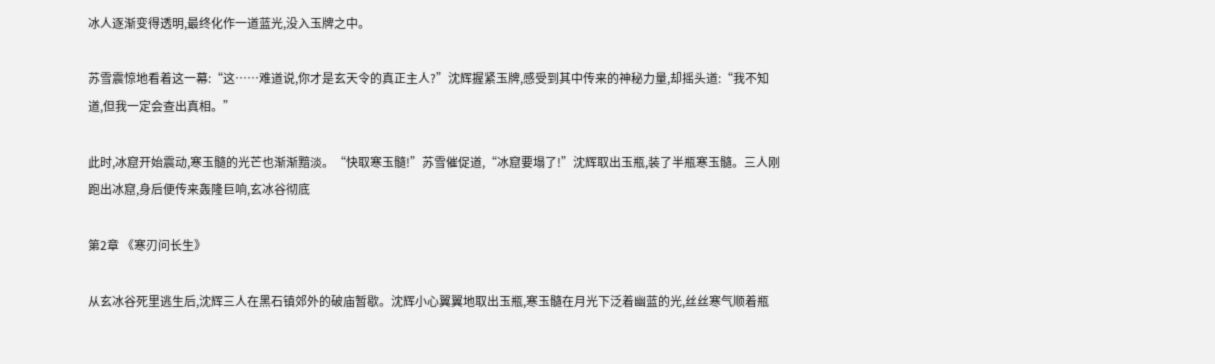冰人逐渐变得透明,最终化作一道蓝光,没入玉牌之中。

苏雪震惊地看着这一幕:“这……难道说,你才是玄天令的真正主人?”沈辉握紧玉牌,感受到其中传来的神秘力量,却摇头道:“我不知道,但我一定会查出真相。”

此时,冰窟开始震动,寒玉髓的光芒也渐渐黯淡。“快取寒玉髓!”苏雪催促道,“冰窟要塌了!”沈辉取出玉瓶,装了半瓶寒玉髓。三人刚跑出冰窟,身后便传来轰隆巨响,玄冰谷彻底

第2章 《寒刃问长生》

从玄冰谷死里逃生后,沈辉三人在黑石镇郊外的破庙暂歇。沈辉小心翼翼地取出玉瓶,寒玉髓在月光下泛着幽蓝的光,丝丝寒气顺着瓶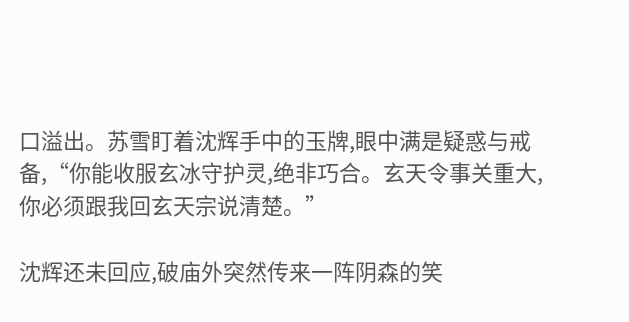口溢出。苏雪盯着沈辉手中的玉牌,眼中满是疑惑与戒备,“你能收服玄冰守护灵,绝非巧合。玄天令事关重大,你必须跟我回玄天宗说清楚。”

沈辉还未回应,破庙外突然传来一阵阴森的笑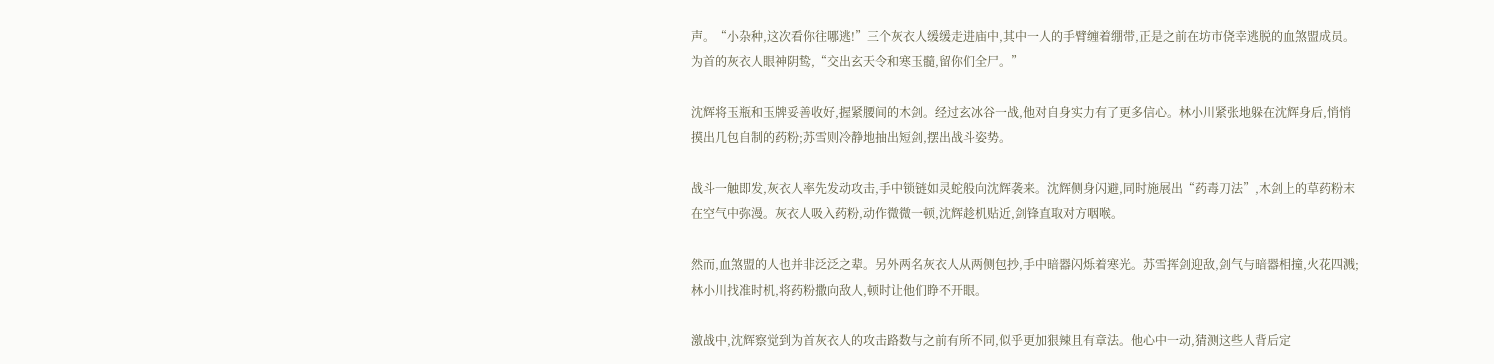声。“小杂种,这次看你往哪逃!”三个灰衣人缓缓走进庙中,其中一人的手臂缠着绷带,正是之前在坊市侥幸逃脱的血煞盟成员。为首的灰衣人眼神阴鸷,“交出玄天令和寒玉髓,留你们全尸。”

沈辉将玉瓶和玉牌妥善收好,握紧腰间的木剑。经过玄冰谷一战,他对自身实力有了更多信心。林小川紧张地躲在沈辉身后,悄悄摸出几包自制的药粉;苏雪则冷静地抽出短剑,摆出战斗姿势。

战斗一触即发,灰衣人率先发动攻击,手中锁链如灵蛇般向沈辉袭来。沈辉侧身闪避,同时施展出“药毒刀法”,木剑上的草药粉末在空气中弥漫。灰衣人吸入药粉,动作微微一顿,沈辉趁机贴近,剑锋直取对方咽喉。

然而,血煞盟的人也并非泛泛之辈。另外两名灰衣人从两侧包抄,手中暗器闪烁着寒光。苏雪挥剑迎敌,剑气与暗器相撞,火花四溅;林小川找准时机,将药粉撒向敌人,顿时让他们睁不开眼。

激战中,沈辉察觉到为首灰衣人的攻击路数与之前有所不同,似乎更加狠辣且有章法。他心中一动,猜测这些人背后定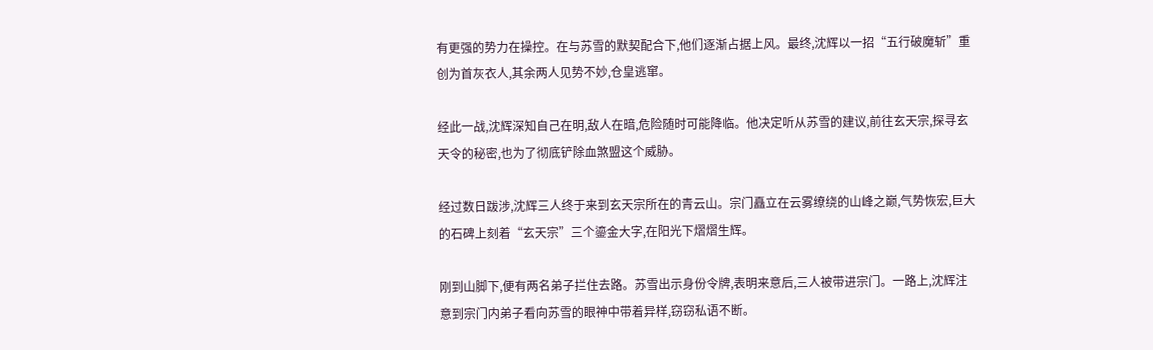有更强的势力在操控。在与苏雪的默契配合下,他们逐渐占据上风。最终,沈辉以一招“五行破魔斩”重创为首灰衣人,其余两人见势不妙,仓皇逃窜。

经此一战,沈辉深知自己在明,敌人在暗,危险随时可能降临。他决定听从苏雪的建议,前往玄天宗,探寻玄天令的秘密,也为了彻底铲除血煞盟这个威胁。

经过数日跋涉,沈辉三人终于来到玄天宗所在的青云山。宗门矗立在云雾缭绕的山峰之巅,气势恢宏,巨大的石碑上刻着“玄天宗”三个鎏金大字,在阳光下熠熠生辉。

刚到山脚下,便有两名弟子拦住去路。苏雪出示身份令牌,表明来意后,三人被带进宗门。一路上,沈辉注意到宗门内弟子看向苏雪的眼神中带着异样,窃窃私语不断。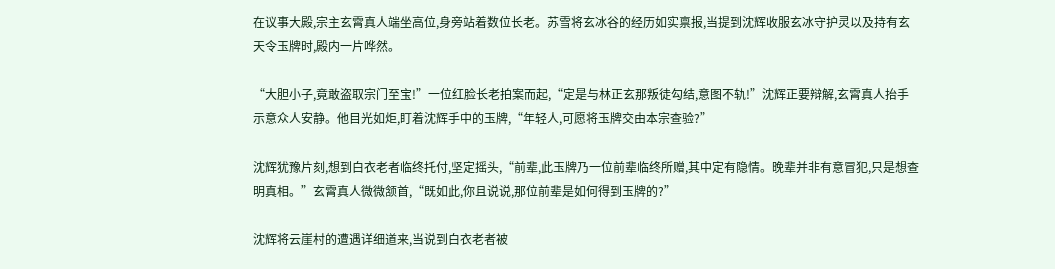在议事大殿,宗主玄霄真人端坐高位,身旁站着数位长老。苏雪将玄冰谷的经历如实禀报,当提到沈辉收服玄冰守护灵以及持有玄天令玉牌时,殿内一片哗然。

“大胆小子,竟敢盗取宗门至宝!”一位红脸长老拍案而起,“定是与林正玄那叛徒勾结,意图不轨!”沈辉正要辩解,玄霄真人抬手示意众人安静。他目光如炬,盯着沈辉手中的玉牌,“年轻人,可愿将玉牌交由本宗查验?”

沈辉犹豫片刻,想到白衣老者临终托付,坚定摇头,“前辈,此玉牌乃一位前辈临终所赠,其中定有隐情。晚辈并非有意冒犯,只是想查明真相。”玄霄真人微微颔首,“既如此,你且说说,那位前辈是如何得到玉牌的?”

沈辉将云崖村的遭遇详细道来,当说到白衣老者被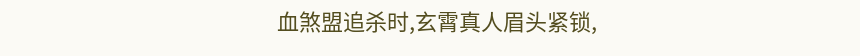血煞盟追杀时,玄霄真人眉头紧锁,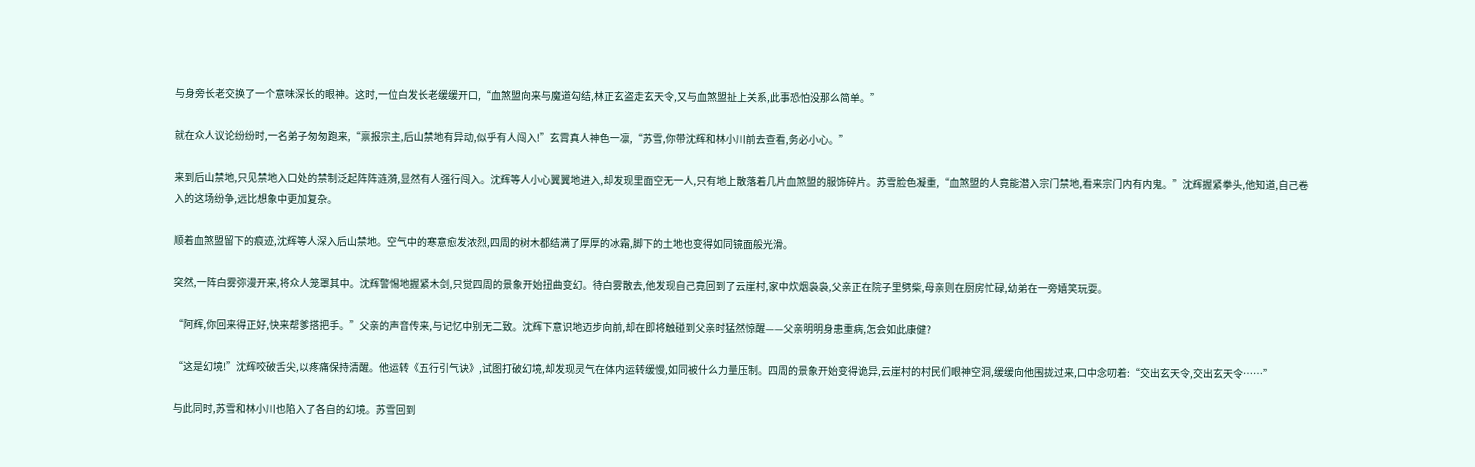与身旁长老交换了一个意味深长的眼神。这时,一位白发长老缓缓开口,“血煞盟向来与魔道勾结,林正玄盗走玄天令,又与血煞盟扯上关系,此事恐怕没那么简单。”

就在众人议论纷纷时,一名弟子匆匆跑来,“禀报宗主,后山禁地有异动,似乎有人闯入!”玄霄真人神色一凛,“苏雪,你带沈辉和林小川前去查看,务必小心。”

来到后山禁地,只见禁地入口处的禁制泛起阵阵涟漪,显然有人强行闯入。沈辉等人小心翼翼地进入,却发现里面空无一人,只有地上散落着几片血煞盟的服饰碎片。苏雪脸色凝重,“血煞盟的人竟能潜入宗门禁地,看来宗门内有内鬼。”沈辉握紧拳头,他知道,自己卷入的这场纷争,远比想象中更加复杂。

顺着血煞盟留下的痕迹,沈辉等人深入后山禁地。空气中的寒意愈发浓烈,四周的树木都结满了厚厚的冰霜,脚下的土地也变得如同镜面般光滑。

突然,一阵白雾弥漫开来,将众人笼罩其中。沈辉警惕地握紧木剑,只觉四周的景象开始扭曲变幻。待白雾散去,他发现自己竟回到了云崖村,家中炊烟袅袅,父亲正在院子里劈柴,母亲则在厨房忙碌,幼弟在一旁嬉笑玩耍。

“阿辉,你回来得正好,快来帮爹搭把手。”父亲的声音传来,与记忆中别无二致。沈辉下意识地迈步向前,却在即将触碰到父亲时猛然惊醒——父亲明明身患重病,怎会如此康健?

“这是幻境!”沈辉咬破舌尖,以疼痛保持清醒。他运转《五行引气诀》,试图打破幻境,却发现灵气在体内运转缓慢,如同被什么力量压制。四周的景象开始变得诡异,云崖村的村民们眼神空洞,缓缓向他围拢过来,口中念叨着:“交出玄天令,交出玄天令……”

与此同时,苏雪和林小川也陷入了各自的幻境。苏雪回到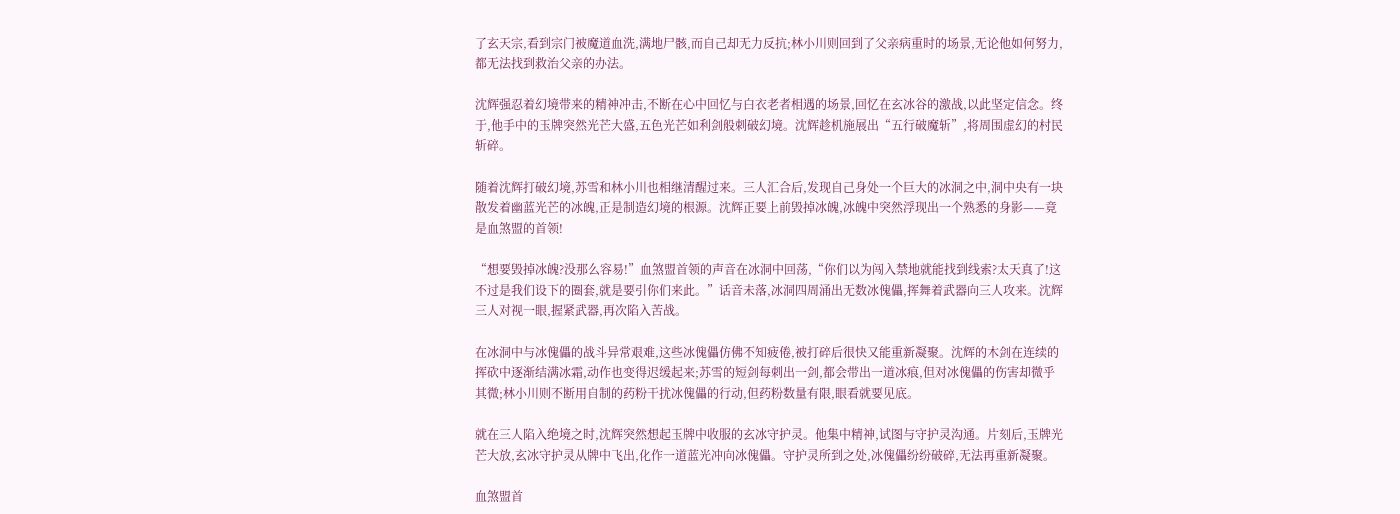了玄天宗,看到宗门被魔道血洗,满地尸骸,而自己却无力反抗;林小川则回到了父亲病重时的场景,无论他如何努力,都无法找到救治父亲的办法。

沈辉强忍着幻境带来的精神冲击,不断在心中回忆与白衣老者相遇的场景,回忆在玄冰谷的激战,以此坚定信念。终于,他手中的玉牌突然光芒大盛,五色光芒如利剑般刺破幻境。沈辉趁机施展出“五行破魔斩”,将周围虚幻的村民斩碎。

随着沈辉打破幻境,苏雪和林小川也相继清醒过来。三人汇合后,发现自己身处一个巨大的冰洞之中,洞中央有一块散发着幽蓝光芒的冰魄,正是制造幻境的根源。沈辉正要上前毁掉冰魄,冰魄中突然浮现出一个熟悉的身影——竟是血煞盟的首领!

“想要毁掉冰魄?没那么容易!”血煞盟首领的声音在冰洞中回荡,“你们以为闯入禁地就能找到线索?太天真了!这不过是我们设下的圈套,就是要引你们来此。”话音未落,冰洞四周涌出无数冰傀儡,挥舞着武器向三人攻来。沈辉三人对视一眼,握紧武器,再次陷入苦战。

在冰洞中与冰傀儡的战斗异常艰难,这些冰傀儡仿佛不知疲倦,被打碎后很快又能重新凝聚。沈辉的木剑在连续的挥砍中逐渐结满冰霜,动作也变得迟缓起来;苏雪的短剑每刺出一剑,都会带出一道冰痕,但对冰傀儡的伤害却微乎其微;林小川则不断用自制的药粉干扰冰傀儡的行动,但药粉数量有限,眼看就要见底。

就在三人陷入绝境之时,沈辉突然想起玉牌中收服的玄冰守护灵。他集中精神,试图与守护灵沟通。片刻后,玉牌光芒大放,玄冰守护灵从牌中飞出,化作一道蓝光冲向冰傀儡。守护灵所到之处,冰傀儡纷纷破碎,无法再重新凝聚。

血煞盟首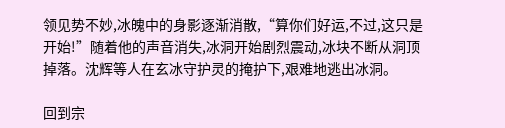领见势不妙,冰魄中的身影逐渐消散,“算你们好运,不过,这只是开始!”随着他的声音消失,冰洞开始剧烈震动,冰块不断从洞顶掉落。沈辉等人在玄冰守护灵的掩护下,艰难地逃出冰洞。

回到宗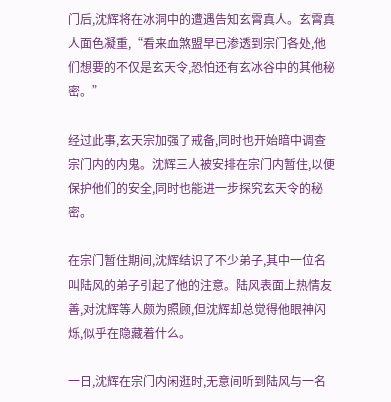门后,沈辉将在冰洞中的遭遇告知玄霄真人。玄霄真人面色凝重,“看来血煞盟早已渗透到宗门各处,他们想要的不仅是玄天令,恐怕还有玄冰谷中的其他秘密。”

经过此事,玄天宗加强了戒备,同时也开始暗中调查宗门内的内鬼。沈辉三人被安排在宗门内暂住,以便保护他们的安全,同时也能进一步探究玄天令的秘密。

在宗门暂住期间,沈辉结识了不少弟子,其中一位名叫陆风的弟子引起了他的注意。陆风表面上热情友善,对沈辉等人颇为照顾,但沈辉却总觉得他眼神闪烁,似乎在隐藏着什么。

一日,沈辉在宗门内闲逛时,无意间听到陆风与一名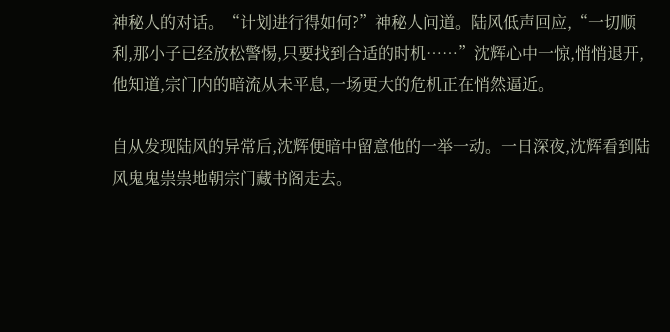神秘人的对话。“计划进行得如何?”神秘人问道。陆风低声回应,“一切顺利,那小子已经放松警惕,只要找到合适的时机……”沈辉心中一惊,悄悄退开,他知道,宗门内的暗流从未平息,一场更大的危机正在悄然逼近。

自从发现陆风的异常后,沈辉便暗中留意他的一举一动。一日深夜,沈辉看到陆风鬼鬼祟祟地朝宗门藏书阁走去。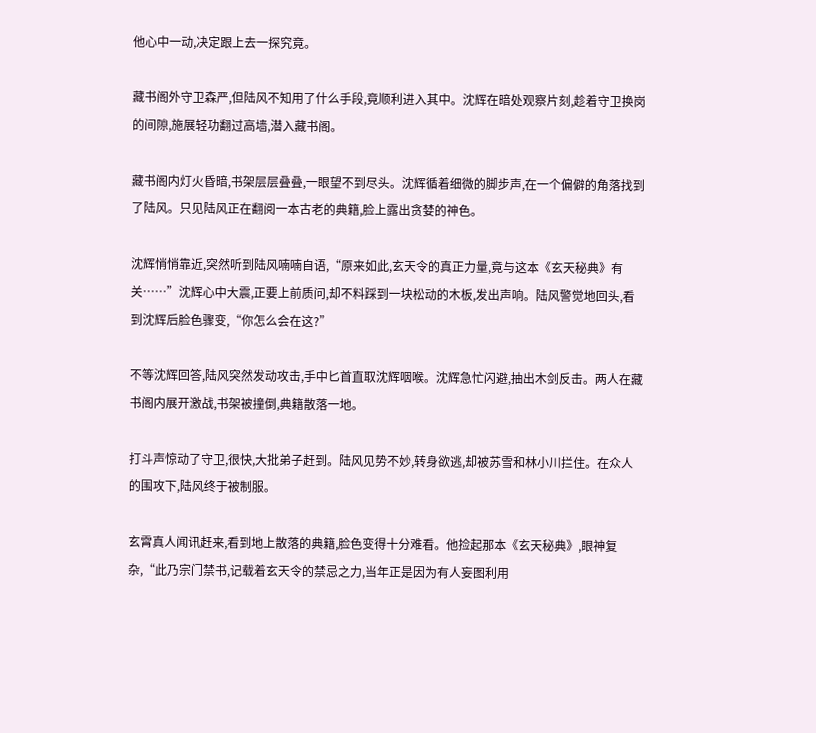他心中一动,决定跟上去一探究竟。

藏书阁外守卫森严,但陆风不知用了什么手段,竟顺利进入其中。沈辉在暗处观察片刻,趁着守卫换岗的间隙,施展轻功翻过高墙,潜入藏书阁。

藏书阁内灯火昏暗,书架层层叠叠,一眼望不到尽头。沈辉循着细微的脚步声,在一个偏僻的角落找到了陆风。只见陆风正在翻阅一本古老的典籍,脸上露出贪婪的神色。

沈辉悄悄靠近,突然听到陆风喃喃自语,“原来如此,玄天令的真正力量,竟与这本《玄天秘典》有关……”沈辉心中大震,正要上前质问,却不料踩到一块松动的木板,发出声响。陆风警觉地回头,看到沈辉后脸色骤变,“你怎么会在这?”

不等沈辉回答,陆风突然发动攻击,手中匕首直取沈辉咽喉。沈辉急忙闪避,抽出木剑反击。两人在藏书阁内展开激战,书架被撞倒,典籍散落一地。

打斗声惊动了守卫,很快,大批弟子赶到。陆风见势不妙,转身欲逃,却被苏雪和林小川拦住。在众人的围攻下,陆风终于被制服。

玄霄真人闻讯赶来,看到地上散落的典籍,脸色变得十分难看。他捡起那本《玄天秘典》,眼神复杂,“此乃宗门禁书,记载着玄天令的禁忌之力,当年正是因为有人妄图利用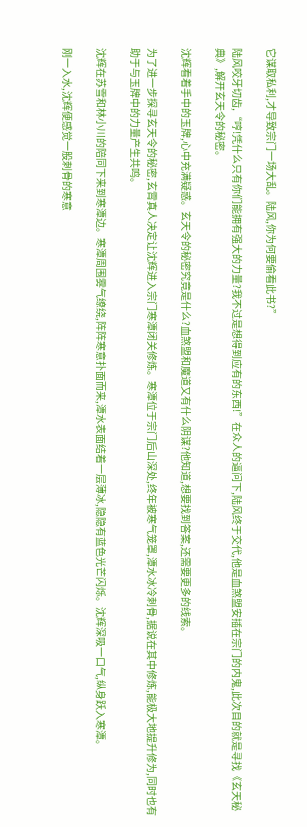它谋取私利,才导致宗门一场大乱。陆风,你为何要偷看此书?”

陆风咬牙切齿,“哼!凭什么只有你们能拥有强大的力量?我不过是想得到应有的东西!”在众人的逼问下,陆风终于交代,他是血煞盟安插在宗门的内鬼,此次目的就是寻找《玄天秘典》,解开玄天令的秘密。

沈辉看着手中的玉牌,心中充满疑惑。玄天令的秘密究竟是什么?血煞盟和魔道又有什么阴谋?他知道,想要找到答案,还需要更多的线索。

为了进一步探寻玄天令的秘密,玄霄真人决定让沈辉进入宗门寒潭闭关修炼。寒潭位于宗门后山深处,终年被寒气笼罩,潭水冰冷刺骨,据说在其中修炼,能极大地提升修为,同时也有助于与玉牌中的力量产生共鸣。

沈辉在苏雪和林小川的陪同下来到寒潭边。寒潭周围雾气缭绕,阵阵寒意扑面而来,潭水表面结着一层薄冰,隐隐有蓝色光芒闪烁。沈辉深吸一口气,纵身跃入寒潭。

刚一入水,沈辉便感觉一股刺骨的寒意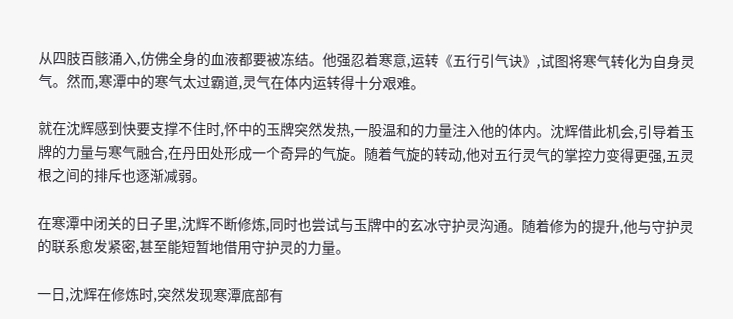从四肢百骸涌入,仿佛全身的血液都要被冻结。他强忍着寒意,运转《五行引气诀》,试图将寒气转化为自身灵气。然而,寒潭中的寒气太过霸道,灵气在体内运转得十分艰难。

就在沈辉感到快要支撑不住时,怀中的玉牌突然发热,一股温和的力量注入他的体内。沈辉借此机会,引导着玉牌的力量与寒气融合,在丹田处形成一个奇异的气旋。随着气旋的转动,他对五行灵气的掌控力变得更强,五灵根之间的排斥也逐渐减弱。

在寒潭中闭关的日子里,沈辉不断修炼,同时也尝试与玉牌中的玄冰守护灵沟通。随着修为的提升,他与守护灵的联系愈发紧密,甚至能短暂地借用守护灵的力量。

一日,沈辉在修炼时,突然发现寒潭底部有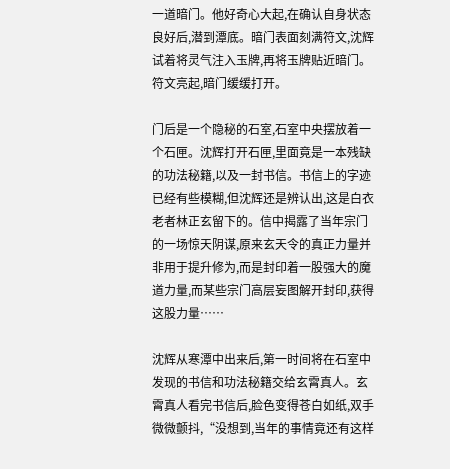一道暗门。他好奇心大起,在确认自身状态良好后,潜到潭底。暗门表面刻满符文,沈辉试着将灵气注入玉牌,再将玉牌贴近暗门。符文亮起,暗门缓缓打开。

门后是一个隐秘的石室,石室中央摆放着一个石匣。沈辉打开石匣,里面竟是一本残缺的功法秘籍,以及一封书信。书信上的字迹已经有些模糊,但沈辉还是辨认出,这是白衣老者林正玄留下的。信中揭露了当年宗门的一场惊天阴谋,原来玄天令的真正力量并非用于提升修为,而是封印着一股强大的魔道力量,而某些宗门高层妄图解开封印,获得这股力量……

沈辉从寒潭中出来后,第一时间将在石室中发现的书信和功法秘籍交给玄霄真人。玄霄真人看完书信后,脸色变得苍白如纸,双手微微颤抖,“没想到,当年的事情竟还有这样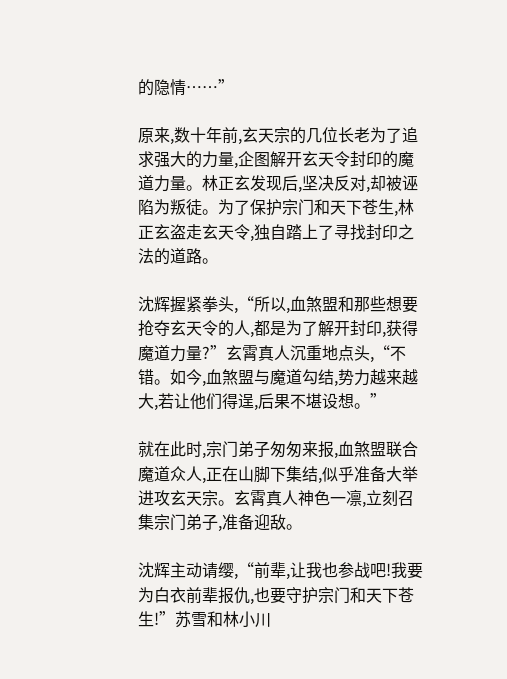的隐情……”

原来,数十年前,玄天宗的几位长老为了追求强大的力量,企图解开玄天令封印的魔道力量。林正玄发现后,坚决反对,却被诬陷为叛徒。为了保护宗门和天下苍生,林正玄盗走玄天令,独自踏上了寻找封印之法的道路。

沈辉握紧拳头,“所以,血煞盟和那些想要抢夺玄天令的人,都是为了解开封印,获得魔道力量?”玄霄真人沉重地点头,“不错。如今,血煞盟与魔道勾结,势力越来越大,若让他们得逞,后果不堪设想。”

就在此时,宗门弟子匆匆来报,血煞盟联合魔道众人,正在山脚下集结,似乎准备大举进攻玄天宗。玄霄真人神色一凛,立刻召集宗门弟子,准备迎敌。

沈辉主动请缨,“前辈,让我也参战吧!我要为白衣前辈报仇,也要守护宗门和天下苍生!”苏雪和林小川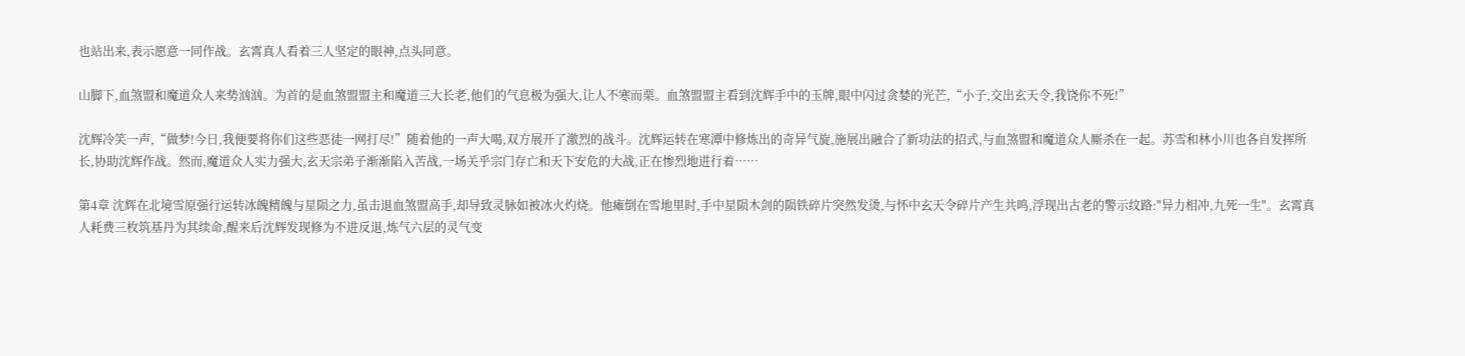也站出来,表示愿意一同作战。玄霄真人看着三人坚定的眼神,点头同意。

山脚下,血煞盟和魔道众人来势汹汹。为首的是血煞盟盟主和魔道三大长老,他们的气息极为强大,让人不寒而栗。血煞盟盟主看到沈辉手中的玉牌,眼中闪过贪婪的光芒,“小子,交出玄天令,我饶你不死!”

沈辉冷笑一声,“做梦!今日,我便要将你们这些恶徒一网打尽!”随着他的一声大喝,双方展开了激烈的战斗。沈辉运转在寒潭中修炼出的奇异气旋,施展出融合了新功法的招式,与血煞盟和魔道众人厮杀在一起。苏雪和林小川也各自发挥所长,协助沈辉作战。然而,魔道众人实力强大,玄天宗弟子渐渐陷入苦战,一场关乎宗门存亡和天下安危的大战,正在惨烈地进行着……

第4章 沈辉在北境雪原强行运转冰魄精魄与星陨之力,虽击退血煞盟高手,却导致灵脉如被冰火灼烧。他瘫倒在雪地里时,手中星陨木剑的陨铁碎片突然发烫,与怀中玄天令碎片产生共鸣,浮现出古老的警示纹路:"异力相冲,九死一生"。玄霄真人耗费三枚筑基丹为其续命,醒来后沈辉发现修为不进反退,炼气六层的灵气变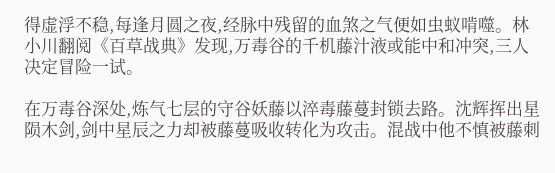得虚浮不稳,每逢月圆之夜,经脉中残留的血煞之气便如虫蚁啃噬。林小川翻阅《百草战典》发现,万毒谷的千机藤汁液或能中和冲突,三人决定冒险一试。

在万毒谷深处,炼气七层的守谷妖藤以淬毒藤蔓封锁去路。沈辉挥出星陨木剑,剑中星辰之力却被藤蔓吸收转化为攻击。混战中他不慎被藤刺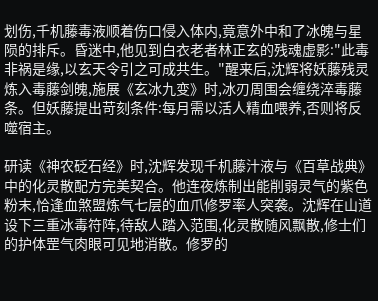划伤,千机藤毒液顺着伤口侵入体内,竟意外中和了冰魄与星陨的排斥。昏迷中,他见到白衣老者林正玄的残魂虚影:"此毒非祸是缘,以玄天令引之可成共生。"醒来后,沈辉将妖藤残灵炼入毒藤剑魄,施展《玄冰九变》时,冰刃周围会缠绕淬毒藤条。但妖藤提出苛刻条件:每月需以活人精血喂养,否则将反噬宿主。

研读《神农砭石经》时,沈辉发现千机藤汁液与《百草战典》中的化灵散配方完美契合。他连夜炼制出能削弱灵气的紫色粉末,恰逢血煞盟炼气七层的血爪修罗率人突袭。沈辉在山道设下三重冰毒符阵,待敌人踏入范围,化灵散随风飘散,修士们的护体罡气肉眼可见地消散。修罗的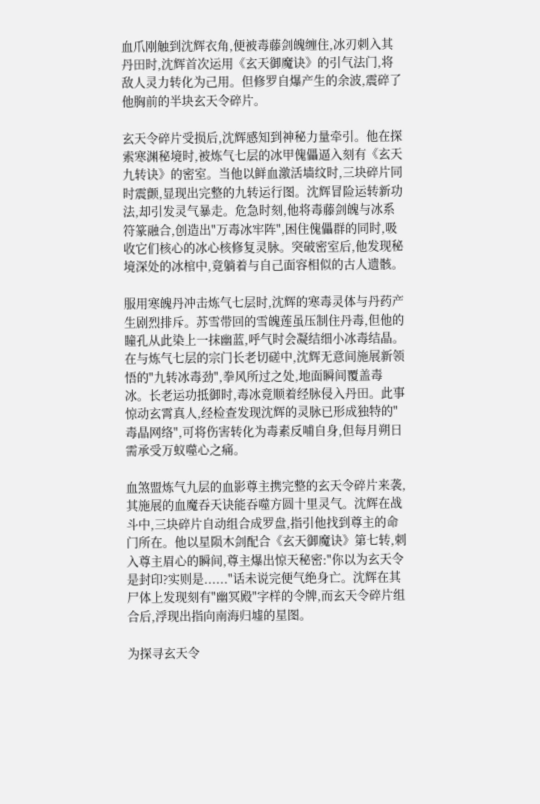血爪刚触到沈辉衣角,便被毒藤剑魄缠住,冰刃刺入其丹田时,沈辉首次运用《玄天御魔诀》的引气法门,将敌人灵力转化为己用。但修罗自爆产生的余波,震碎了他胸前的半块玄天令碎片。

玄天令碎片受损后,沈辉感知到神秘力量牵引。他在探索寒渊秘境时,被炼气七层的冰甲傀儡逼入刻有《玄天九转诀》的密室。当他以鲜血激活墙纹时,三块碎片同时震颤,显现出完整的九转运行图。沈辉冒险运转新功法,却引发灵气暴走。危急时刻,他将毒藤剑魄与冰系符篆融合,创造出"万毒冰牢阵",困住傀儡群的同时,吸收它们核心的冰心核修复灵脉。突破密室后,他发现秘境深处的冰棺中,竟躺着与自己面容相似的古人遗骸。

服用寒魄丹冲击炼气七层时,沈辉的寒毒灵体与丹药产生剧烈排斥。苏雪带回的雪魄莲虽压制住丹毒,但他的瞳孔从此染上一抹幽蓝,呼气时会凝结细小冰毒结晶。在与炼气七层的宗门长老切磋中,沈辉无意间施展新领悟的"九转冰毒劲",拳风所过之处,地面瞬间覆盖毒冰。长老运功抵御时,毒冰竟顺着经脉侵入丹田。此事惊动玄霄真人,经检查发现沈辉的灵脉已形成独特的"毒晶网络",可将伤害转化为毒素反哺自身,但每月朔日需承受万蚁噬心之痛。

血煞盟炼气九层的血影尊主携完整的玄天令碎片来袭,其施展的血魔吞天诀能吞噬方圆十里灵气。沈辉在战斗中,三块碎片自动组合成罗盘,指引他找到尊主的命门所在。他以星陨木剑配合《玄天御魔诀》第七转,刺入尊主眉心的瞬间,尊主爆出惊天秘密:"你以为玄天令是封印?实则是......"话未说完便气绝身亡。沈辉在其尸体上发现刻有"幽冥殿"字样的令牌,而玄天令碎片组合后,浮现出指向南海归墟的星图。

为探寻玄天令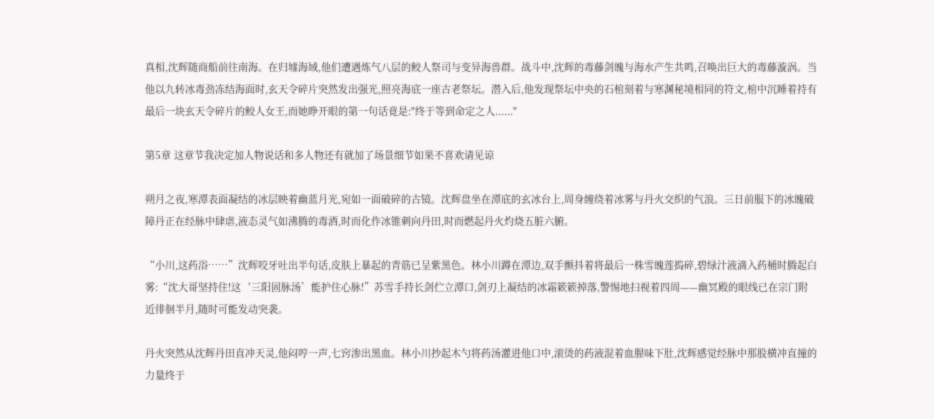真相,沈辉随商船前往南海。在归墟海域,他们遭遇炼气八层的鲛人祭司与变异海兽群。战斗中,沈辉的毒藤剑魄与海水产生共鸣,召唤出巨大的毒藤漩涡。当他以九转冰毒劲冻结海面时,玄天令碎片突然发出强光,照亮海底一座古老祭坛。潜入后,他发现祭坛中央的石棺刻着与寒渊秘境相同的符文,棺中沉睡着持有最后一块玄天令碎片的鲛人女王,而她睁开眼的第一句话竟是:"终于等到命定之人......"

第5章 这章节我决定加人物说话和多人物还有就加了场景细节如果不喜欢请见谅

朔月之夜,寒潭表面凝结的冰层映着幽蓝月光,宛如一面破碎的古镜。沈辉盘坐在潭底的玄冰台上,周身缠绕着冰雾与丹火交织的气浪。三日前服下的冰魄破障丹正在经脉中肆虐,液态灵气如沸腾的毒酒,时而化作冰锥刺向丹田,时而燃起丹火灼烧五脏六腑。

“小川,这药浴……”沈辉咬牙吐出半句话,皮肤上暴起的青筋已呈紫黑色。林小川蹲在潭边,双手颤抖着将最后一株雪魄莲捣碎,碧绿汁液滴入药桶时腾起白雾:“沈大哥坚持住!这‘三阳固脉汤’能护住心脉!”苏雪手持长剑伫立潭口,剑刃上凝结的冰霜簌簌掉落,警惕地扫视着四周——幽冥殿的眼线已在宗门附近徘徊半月,随时可能发动突袭。

丹火突然从沈辉丹田直冲天灵,他闷哼一声,七窍渗出黑血。林小川抄起木勺将药汤灌进他口中,滚烫的药液混着血腥味下肚,沈辉感觉经脉中那股横冲直撞的力量终于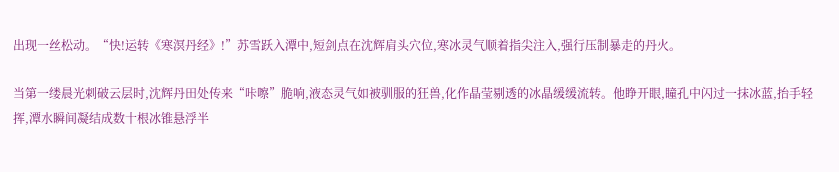出现一丝松动。“快!运转《寒溟丹经》!”苏雪跃入潭中,短剑点在沈辉肩头穴位,寒冰灵气顺着指尖注入,强行压制暴走的丹火。

当第一缕晨光刺破云层时,沈辉丹田处传来“咔嚓”脆响,液态灵气如被驯服的狂兽,化作晶莹剔透的冰晶缓缓流转。他睁开眼,瞳孔中闪过一抹冰蓝,抬手轻挥,潭水瞬间凝结成数十根冰锥悬浮半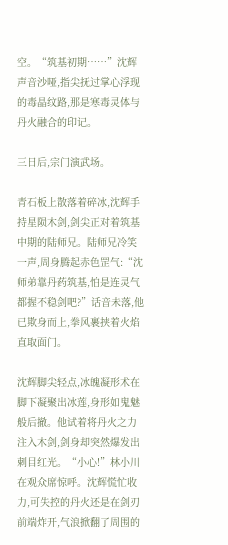空。“筑基初期……”沈辉声音沙哑,指尖抚过掌心浮现的毒晶纹路,那是寒毒灵体与丹火融合的印记。

三日后,宗门演武场。

青石板上散落着碎冰,沈辉手持星陨木剑,剑尖正对着筑基中期的陆师兄。陆师兄冷笑一声,周身腾起赤色罡气:“沈师弟靠丹药筑基,怕是连灵气都握不稳剑吧?”话音未落,他已欺身而上,拳风裹挟着火焰直取面门。

沈辉脚尖轻点,冰魄凝形术在脚下凝聚出冰莲,身形如鬼魅般后撤。他试着将丹火之力注入木剑,剑身却突然爆发出刺目红光。“小心!”林小川在观众席惊呼。沈辉慌忙收力,可失控的丹火还是在剑刃前端炸开,气浪掀翻了周围的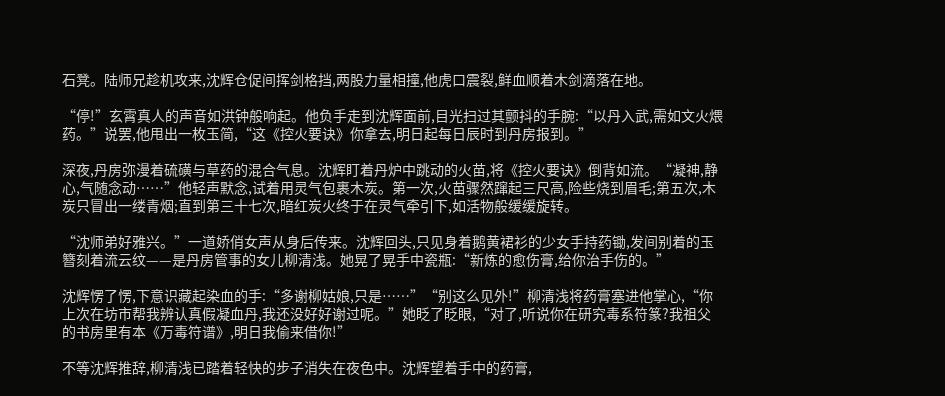石凳。陆师兄趁机攻来,沈辉仓促间挥剑格挡,两股力量相撞,他虎口震裂,鲜血顺着木剑滴落在地。

“停!”玄霄真人的声音如洪钟般响起。他负手走到沈辉面前,目光扫过其颤抖的手腕:“以丹入武,需如文火煨药。”说罢,他甩出一枚玉简,“这《控火要诀》你拿去,明日起每日辰时到丹房报到。”

深夜,丹房弥漫着硫磺与草药的混合气息。沈辉盯着丹炉中跳动的火苗,将《控火要诀》倒背如流。“凝神,静心,气随念动……”他轻声默念,试着用灵气包裹木炭。第一次,火苗骤然蹿起三尺高,险些烧到眉毛;第五次,木炭只冒出一缕青烟;直到第三十七次,暗红炭火终于在灵气牵引下,如活物般缓缓旋转。

“沈师弟好雅兴。”一道娇俏女声从身后传来。沈辉回头,只见身着鹅黄裙衫的少女手持药锄,发间别着的玉簪刻着流云纹——是丹房管事的女儿柳清浅。她晃了晃手中瓷瓶:“新炼的愈伤膏,给你治手伤的。”

沈辉愣了愣,下意识藏起染血的手:“多谢柳姑娘,只是……”“别这么见外!”柳清浅将药膏塞进他掌心,“你上次在坊市帮我辨认真假凝血丹,我还没好好谢过呢。”她眨了眨眼,“对了,听说你在研究毒系符篆?我祖父的书房里有本《万毒符谱》,明日我偷来借你!”

不等沈辉推辞,柳清浅已踏着轻快的步子消失在夜色中。沈辉望着手中的药膏,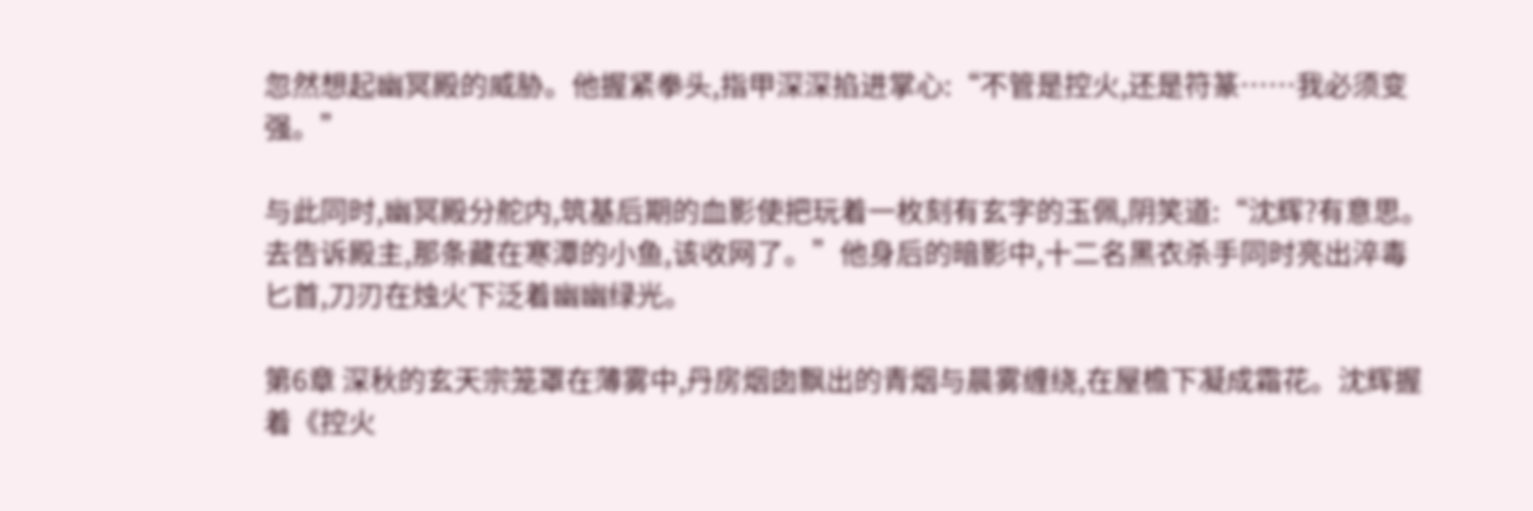忽然想起幽冥殿的威胁。他握紧拳头,指甲深深掐进掌心:“不管是控火,还是符篆……我必须变强。”

与此同时,幽冥殿分舵内,筑基后期的血影使把玩着一枚刻有玄字的玉佩,阴笑道:“沈辉?有意思。去告诉殿主,那条藏在寒潭的小鱼,该收网了。”他身后的暗影中,十二名黑衣杀手同时亮出淬毒匕首,刀刃在烛火下泛着幽幽绿光。

第6章 深秋的玄天宗笼罩在薄雾中,丹房烟囱飘出的青烟与晨雾缠绕,在屋檐下凝成霜花。沈辉握着《控火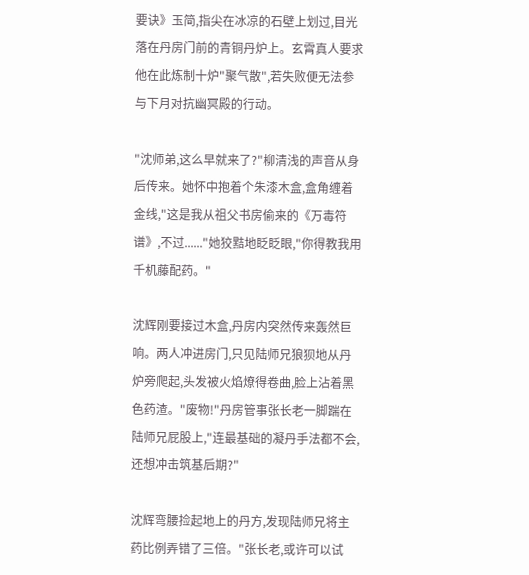要诀》玉简,指尖在冰凉的石壁上划过,目光落在丹房门前的青铜丹炉上。玄霄真人要求他在此炼制十炉"聚气散",若失败便无法参与下月对抗幽冥殿的行动。

"沈师弟,这么早就来了?"柳清浅的声音从身后传来。她怀中抱着个朱漆木盒,盒角缠着金线,"这是我从祖父书房偷来的《万毒符谱》,不过......"她狡黠地眨眨眼,"你得教我用千机藤配药。"

沈辉刚要接过木盒,丹房内突然传来轰然巨响。两人冲进房门,只见陆师兄狼狈地从丹炉旁爬起,头发被火焰燎得卷曲,脸上沾着黑色药渣。"废物!"丹房管事张长老一脚踹在陆师兄屁股上,"连最基础的凝丹手法都不会,还想冲击筑基后期?"

沈辉弯腰捡起地上的丹方,发现陆师兄将主药比例弄错了三倍。"张长老,或许可以试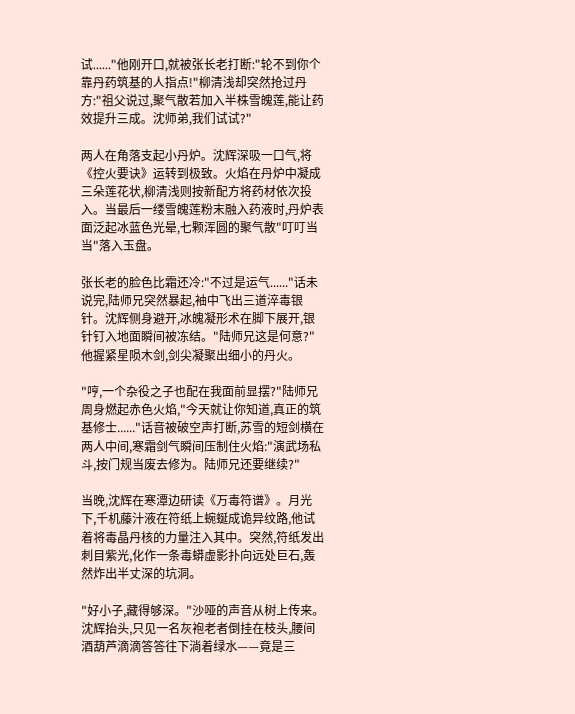试......"他刚开口,就被张长老打断:"轮不到你个靠丹药筑基的人指点!"柳清浅却突然抢过丹方:"祖父说过,聚气散若加入半株雪魄莲,能让药效提升三成。沈师弟,我们试试?"

两人在角落支起小丹炉。沈辉深吸一口气,将《控火要诀》运转到极致。火焰在丹炉中凝成三朵莲花状,柳清浅则按新配方将药材依次投入。当最后一缕雪魄莲粉末融入药液时,丹炉表面泛起冰蓝色光晕,七颗浑圆的聚气散"叮叮当当"落入玉盘。

张长老的脸色比霜还冷:"不过是运气......"话未说完,陆师兄突然暴起,袖中飞出三道淬毒银针。沈辉侧身避开,冰魄凝形术在脚下展开,银针钉入地面瞬间被冻结。"陆师兄这是何意?"他握紧星陨木剑,剑尖凝聚出细小的丹火。

"哼,一个杂役之子也配在我面前显摆?"陆师兄周身燃起赤色火焰,"今天就让你知道,真正的筑基修士......"话音被破空声打断,苏雪的短剑横在两人中间,寒霜剑气瞬间压制住火焰:"演武场私斗,按门规当废去修为。陆师兄还要继续?"

当晚,沈辉在寒潭边研读《万毒符谱》。月光下,千机藤汁液在符纸上蜿蜒成诡异纹路,他试着将毒晶丹核的力量注入其中。突然,符纸发出刺目紫光,化作一条毒蟒虚影扑向远处巨石,轰然炸出半丈深的坑洞。

"好小子,藏得够深。"沙哑的声音从树上传来。沈辉抬头,只见一名灰袍老者倒挂在枝头,腰间酒葫芦滴滴答答往下淌着绿水——竟是三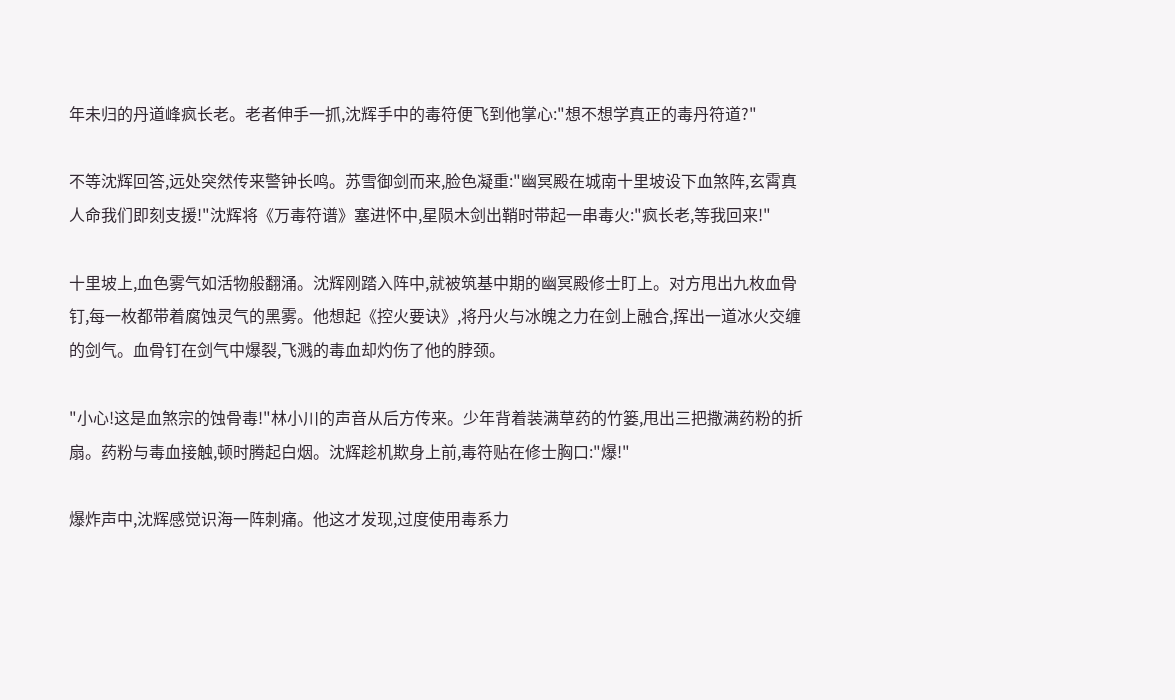年未归的丹道峰疯长老。老者伸手一抓,沈辉手中的毒符便飞到他掌心:"想不想学真正的毒丹符道?"

不等沈辉回答,远处突然传来警钟长鸣。苏雪御剑而来,脸色凝重:"幽冥殿在城南十里坡设下血煞阵,玄霄真人命我们即刻支援!"沈辉将《万毒符谱》塞进怀中,星陨木剑出鞘时带起一串毒火:"疯长老,等我回来!"

十里坡上,血色雾气如活物般翻涌。沈辉刚踏入阵中,就被筑基中期的幽冥殿修士盯上。对方甩出九枚血骨钉,每一枚都带着腐蚀灵气的黑雾。他想起《控火要诀》,将丹火与冰魄之力在剑上融合,挥出一道冰火交缠的剑气。血骨钉在剑气中爆裂,飞溅的毒血却灼伤了他的脖颈。

"小心!这是血煞宗的蚀骨毒!"林小川的声音从后方传来。少年背着装满草药的竹篓,甩出三把撒满药粉的折扇。药粉与毒血接触,顿时腾起白烟。沈辉趁机欺身上前,毒符贴在修士胸口:"爆!"

爆炸声中,沈辉感觉识海一阵刺痛。他这才发现,过度使用毒系力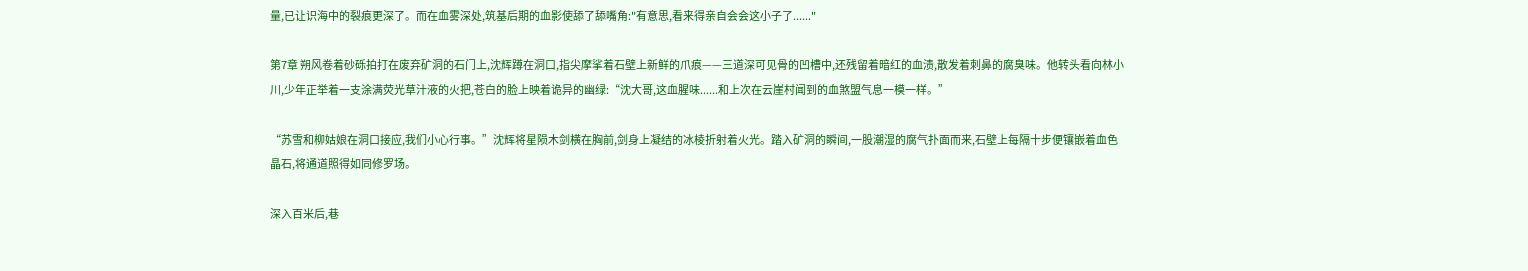量,已让识海中的裂痕更深了。而在血雾深处,筑基后期的血影使舔了舔嘴角:"有意思,看来得亲自会会这小子了......"

第7章 朔风卷着砂砾拍打在废弃矿洞的石门上,沈辉蹲在洞口,指尖摩挲着石壁上新鲜的爪痕——三道深可见骨的凹槽中,还残留着暗红的血渍,散发着刺鼻的腐臭味。他转头看向林小川,少年正举着一支涂满荧光草汁液的火把,苍白的脸上映着诡异的幽绿:“沈大哥,这血腥味......和上次在云崖村闻到的血煞盟气息一模一样。”

“苏雪和柳姑娘在洞口接应,我们小心行事。”沈辉将星陨木剑横在胸前,剑身上凝结的冰棱折射着火光。踏入矿洞的瞬间,一股潮湿的腐气扑面而来,石壁上每隔十步便镶嵌着血色晶石,将通道照得如同修罗场。

深入百米后,巷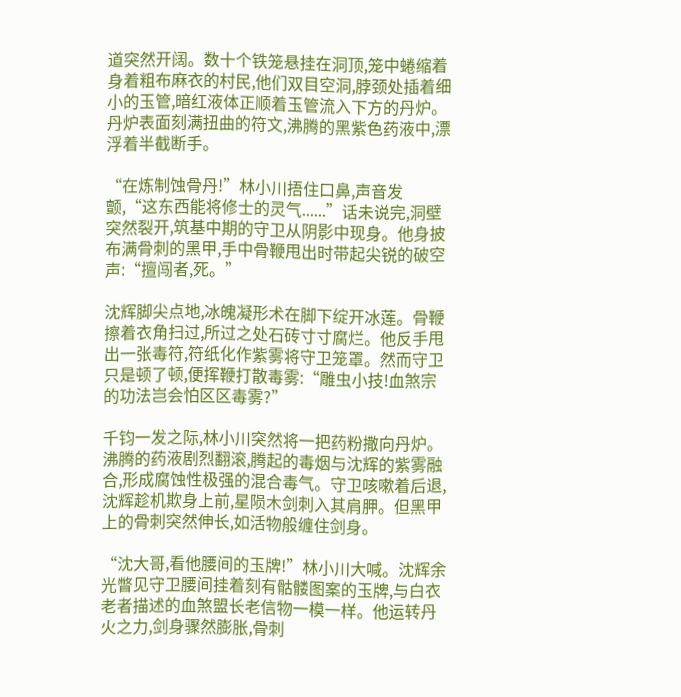道突然开阔。数十个铁笼悬挂在洞顶,笼中蜷缩着身着粗布麻衣的村民,他们双目空洞,脖颈处插着细小的玉管,暗红液体正顺着玉管流入下方的丹炉。丹炉表面刻满扭曲的符文,沸腾的黑紫色药液中,漂浮着半截断手。

“在炼制蚀骨丹!”林小川捂住口鼻,声音发颤,“这东西能将修士的灵气......”话未说完,洞壁突然裂开,筑基中期的守卫从阴影中现身。他身披布满骨刺的黑甲,手中骨鞭甩出时带起尖锐的破空声:“擅闯者,死。”

沈辉脚尖点地,冰魄凝形术在脚下绽开冰莲。骨鞭擦着衣角扫过,所过之处石砖寸寸腐烂。他反手甩出一张毒符,符纸化作紫雾将守卫笼罩。然而守卫只是顿了顿,便挥鞭打散毒雾:“雕虫小技!血煞宗的功法岂会怕区区毒雾?”

千钧一发之际,林小川突然将一把药粉撒向丹炉。沸腾的药液剧烈翻滚,腾起的毒烟与沈辉的紫雾融合,形成腐蚀性极强的混合毒气。守卫咳嗽着后退,沈辉趁机欺身上前,星陨木剑刺入其肩胛。但黑甲上的骨刺突然伸长,如活物般缠住剑身。

“沈大哥,看他腰间的玉牌!”林小川大喊。沈辉余光瞥见守卫腰间挂着刻有骷髅图案的玉牌,与白衣老者描述的血煞盟长老信物一模一样。他运转丹火之力,剑身骤然膨胀,骨刺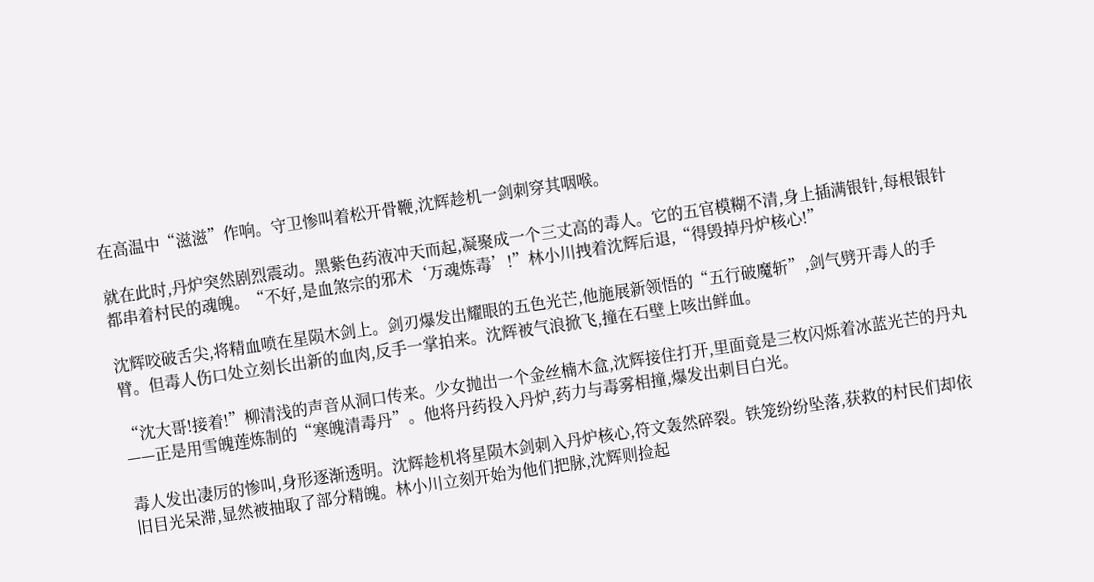在高温中“滋滋”作响。守卫惨叫着松开骨鞭,沈辉趁机一剑刺穿其咽喉。

就在此时,丹炉突然剧烈震动。黑紫色药液冲天而起,凝聚成一个三丈高的毒人。它的五官模糊不清,身上插满银针,每根银针都串着村民的魂魄。“不好,是血煞宗的邪术‘万魂炼毒’!”林小川拽着沈辉后退,“得毁掉丹炉核心!”

沈辉咬破舌尖,将精血喷在星陨木剑上。剑刃爆发出耀眼的五色光芒,他施展新领悟的“五行破魔斩”,剑气劈开毒人的手臂。但毒人伤口处立刻长出新的血肉,反手一掌拍来。沈辉被气浪掀飞,撞在石壁上咳出鲜血。

“沈大哥!接着!”柳清浅的声音从洞口传来。少女抛出一个金丝楠木盒,沈辉接住打开,里面竟是三枚闪烁着冰蓝光芒的丹丸——正是用雪魄莲炼制的“寒魄清毒丹”。他将丹药投入丹炉,药力与毒雾相撞,爆发出刺目白光。

毒人发出凄厉的惨叫,身形逐渐透明。沈辉趁机将星陨木剑刺入丹炉核心,符文轰然碎裂。铁笼纷纷坠落,获救的村民们却依旧目光呆滞,显然被抽取了部分精魄。林小川立刻开始为他们把脉,沈辉则捡起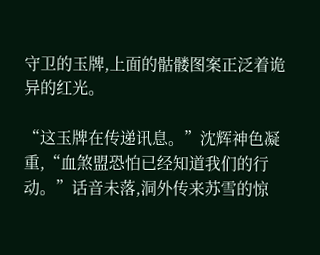守卫的玉牌,上面的骷髅图案正泛着诡异的红光。

“这玉牌在传递讯息。”沈辉神色凝重,“血煞盟恐怕已经知道我们的行动。”话音未落,洞外传来苏雪的惊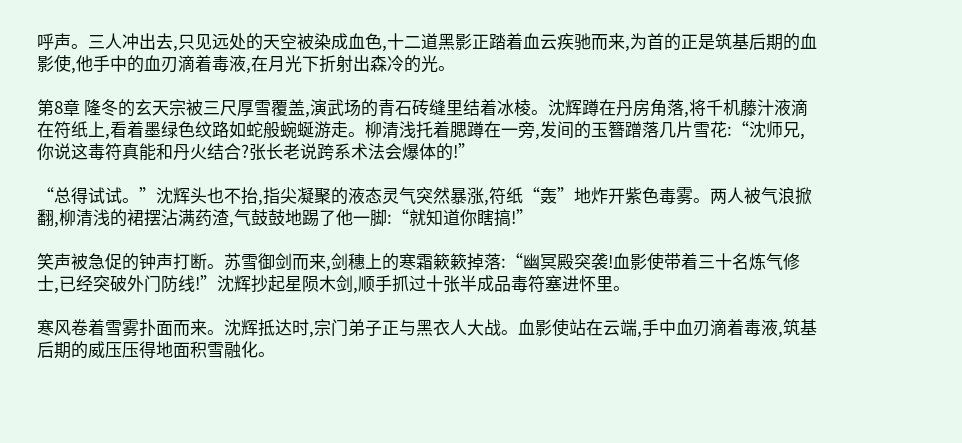呼声。三人冲出去,只见远处的天空被染成血色,十二道黑影正踏着血云疾驰而来,为首的正是筑基后期的血影使,他手中的血刃滴着毒液,在月光下折射出森冷的光。

第8章 隆冬的玄天宗被三尺厚雪覆盖,演武场的青石砖缝里结着冰棱。沈辉蹲在丹房角落,将千机藤汁液滴在符纸上,看着墨绿色纹路如蛇般蜿蜒游走。柳清浅托着腮蹲在一旁,发间的玉簪蹭落几片雪花:“沈师兄,你说这毒符真能和丹火结合?张长老说跨系术法会爆体的!”

“总得试试。”沈辉头也不抬,指尖凝聚的液态灵气突然暴涨,符纸“轰”地炸开紫色毒雾。两人被气浪掀翻,柳清浅的裙摆沾满药渣,气鼓鼓地踢了他一脚:“就知道你瞎搞!”

笑声被急促的钟声打断。苏雪御剑而来,剑穗上的寒霜簌簌掉落:“幽冥殿突袭!血影使带着三十名炼气修士,已经突破外门防线!”沈辉抄起星陨木剑,顺手抓过十张半成品毒符塞进怀里。

寒风卷着雪雾扑面而来。沈辉抵达时,宗门弟子正与黑衣人大战。血影使站在云端,手中血刃滴着毒液,筑基后期的威压压得地面积雪融化。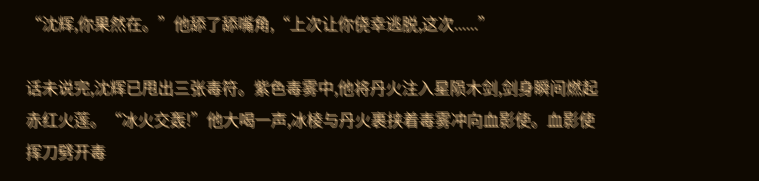“沈辉,你果然在。”他舔了舔嘴角,“上次让你侥幸逃脱,这次......”

话未说完,沈辉已甩出三张毒符。紫色毒雾中,他将丹火注入星陨木剑,剑身瞬间燃起赤红火莲。“冰火交轰!”他大喝一声,冰棱与丹火裹挟着毒雾冲向血影使。血影使挥刀劈开毒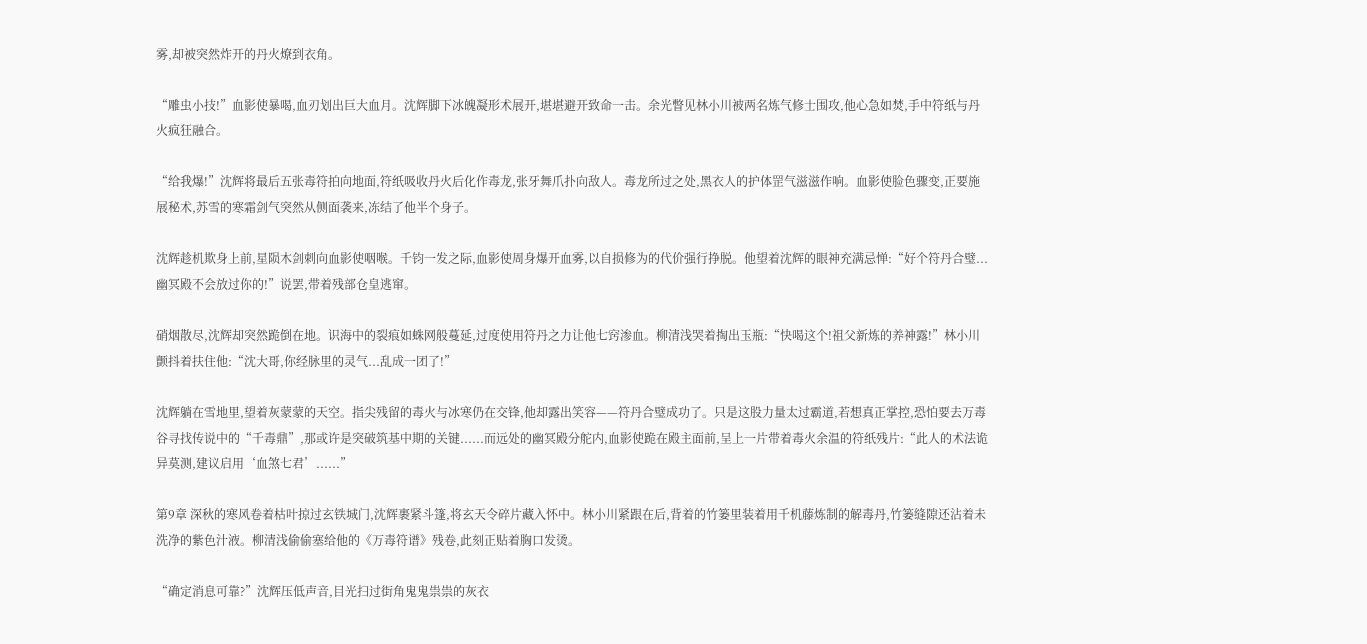雾,却被突然炸开的丹火燎到衣角。

“雕虫小技!”血影使暴喝,血刃划出巨大血月。沈辉脚下冰魄凝形术展开,堪堪避开致命一击。余光瞥见林小川被两名炼气修士围攻,他心急如焚,手中符纸与丹火疯狂融合。

“给我爆!”沈辉将最后五张毒符拍向地面,符纸吸收丹火后化作毒龙,张牙舞爪扑向敌人。毒龙所过之处,黑衣人的护体罡气滋滋作响。血影使脸色骤变,正要施展秘术,苏雪的寒霜剑气突然从侧面袭来,冻结了他半个身子。

沈辉趁机欺身上前,星陨木剑刺向血影使咽喉。千钧一发之际,血影使周身爆开血雾,以自损修为的代价强行挣脱。他望着沈辉的眼神充满忌惮:“好个符丹合璧...幽冥殿不会放过你的!”说罢,带着残部仓皇逃窜。

硝烟散尽,沈辉却突然跪倒在地。识海中的裂痕如蛛网般蔓延,过度使用符丹之力让他七窍渗血。柳清浅哭着掏出玉瓶:“快喝这个!祖父新炼的养神露!”林小川颤抖着扶住他:“沈大哥,你经脉里的灵气...乱成一团了!”

沈辉躺在雪地里,望着灰蒙蒙的天空。指尖残留的毒火与冰寒仍在交锋,他却露出笑容——符丹合璧成功了。只是这股力量太过霸道,若想真正掌控,恐怕要去万毒谷寻找传说中的“千毒鼎”,那或许是突破筑基中期的关键......而远处的幽冥殿分舵内,血影使跪在殿主面前,呈上一片带着毒火余温的符纸残片:“此人的术法诡异莫测,建议启用‘血煞七君’......”

第9章 深秋的寒风卷着枯叶掠过玄铁城门,沈辉裹紧斗篷,将玄天令碎片藏入怀中。林小川紧跟在后,背着的竹篓里装着用千机藤炼制的解毒丹,竹篓缝隙还沾着未洗净的紫色汁液。柳清浅偷偷塞给他的《万毒符谱》残卷,此刻正贴着胸口发烫。

“确定消息可靠?”沈辉压低声音,目光扫过街角鬼鬼祟祟的灰衣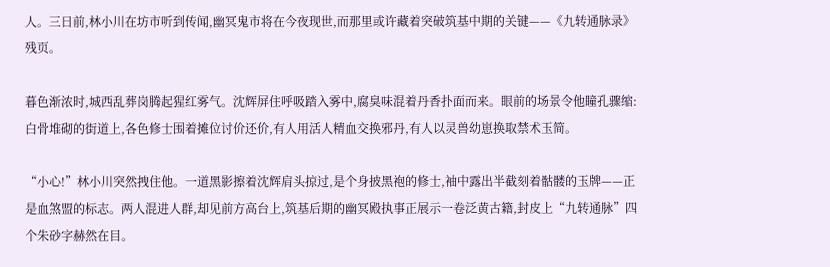人。三日前,林小川在坊市听到传闻,幽冥鬼市将在今夜现世,而那里或许藏着突破筑基中期的关键——《九转通脉录》残页。

暮色渐浓时,城西乱葬岗腾起猩红雾气。沈辉屏住呼吸踏入雾中,腐臭味混着丹香扑面而来。眼前的场景令他瞳孔骤缩:白骨堆砌的街道上,各色修士围着摊位讨价还价,有人用活人精血交换邪丹,有人以灵兽幼崽换取禁术玉简。

“小心!”林小川突然拽住他。一道黑影擦着沈辉肩头掠过,是个身披黑袍的修士,袖中露出半截刻着骷髅的玉牌——正是血煞盟的标志。两人混进人群,却见前方高台上,筑基后期的幽冥殿执事正展示一卷泛黄古籍,封皮上“九转通脉”四个朱砂字赫然在目。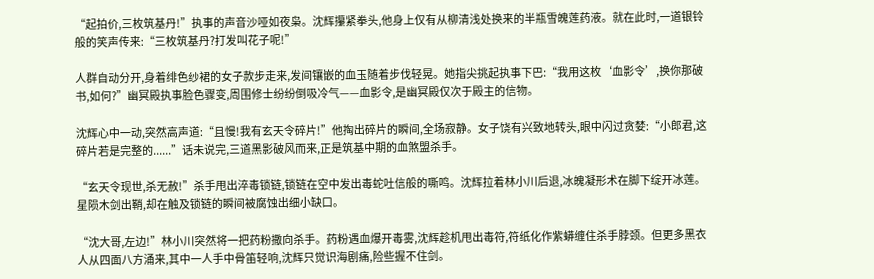“起拍价,三枚筑基丹!”执事的声音沙哑如夜枭。沈辉攥紧拳头,他身上仅有从柳清浅处换来的半瓶雪魄莲药液。就在此时,一道银铃般的笑声传来:“三枚筑基丹?打发叫花子呢!”

人群自动分开,身着绯色纱裙的女子款步走来,发间镶嵌的血玉随着步伐轻晃。她指尖挑起执事下巴:“我用这枚‘血影令’,换你那破书,如何?”幽冥殿执事脸色骤变,周围修士纷纷倒吸冷气——血影令,是幽冥殿仅次于殿主的信物。

沈辉心中一动,突然高声道:“且慢!我有玄天令碎片!”他掏出碎片的瞬间,全场寂静。女子饶有兴致地转头,眼中闪过贪婪:“小郎君,这碎片若是完整的......”话未说完,三道黑影破风而来,正是筑基中期的血煞盟杀手。

“玄天令现世,杀无赦!”杀手甩出淬毒锁链,锁链在空中发出毒蛇吐信般的嘶鸣。沈辉拉着林小川后退,冰魄凝形术在脚下绽开冰莲。星陨木剑出鞘,却在触及锁链的瞬间被腐蚀出细小缺口。

“沈大哥,左边!”林小川突然将一把药粉撒向杀手。药粉遇血爆开毒雾,沈辉趁机甩出毒符,符纸化作紫蟒缠住杀手脖颈。但更多黑衣人从四面八方涌来,其中一人手中骨笛轻响,沈辉只觉识海剧痛,险些握不住剑。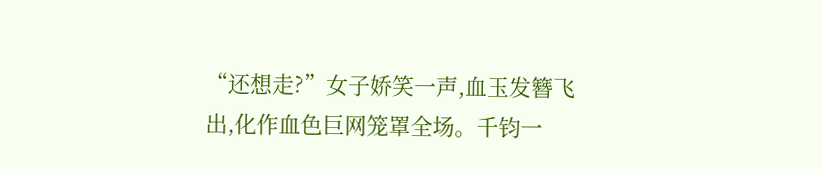“还想走?”女子娇笑一声,血玉发簪飞出,化作血色巨网笼罩全场。千钧一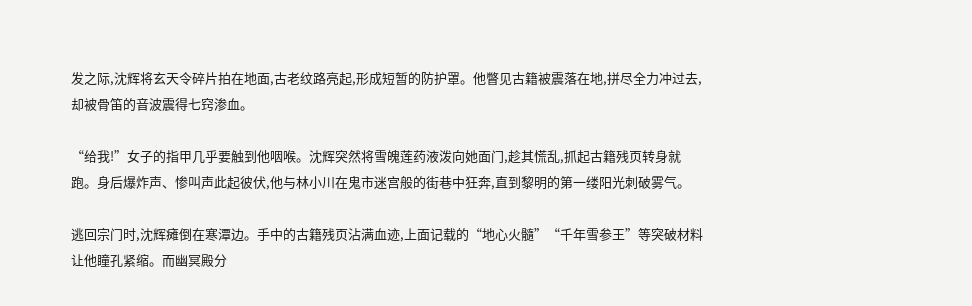发之际,沈辉将玄天令碎片拍在地面,古老纹路亮起,形成短暂的防护罩。他瞥见古籍被震落在地,拼尽全力冲过去,却被骨笛的音波震得七窍渗血。

“给我!”女子的指甲几乎要触到他咽喉。沈辉突然将雪魄莲药液泼向她面门,趁其慌乱,抓起古籍残页转身就跑。身后爆炸声、惨叫声此起彼伏,他与林小川在鬼市迷宫般的街巷中狂奔,直到黎明的第一缕阳光刺破雾气。

逃回宗门时,沈辉瘫倒在寒潭边。手中的古籍残页沾满血迹,上面记载的“地心火髓”“千年雪参王”等突破材料让他瞳孔紧缩。而幽冥殿分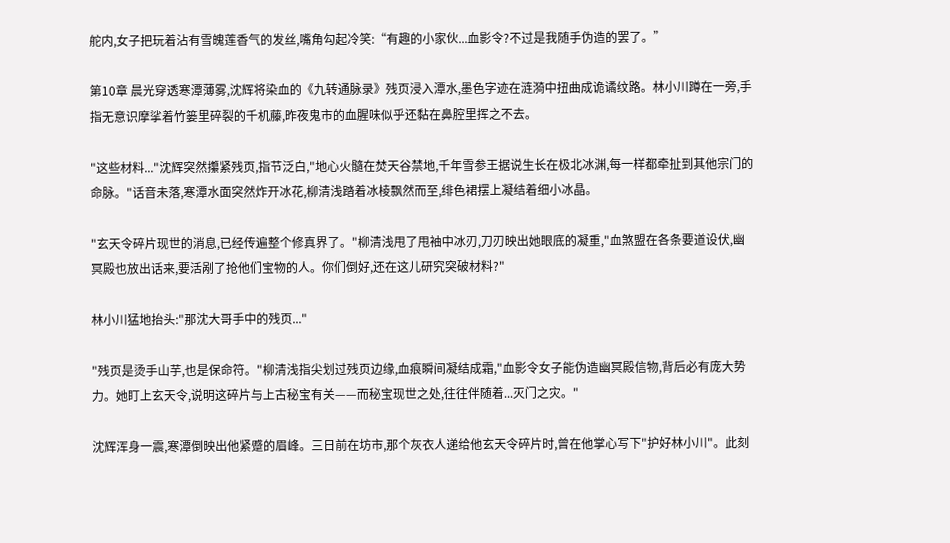舵内,女子把玩着沾有雪魄莲香气的发丝,嘴角勾起冷笑:“有趣的小家伙...血影令?不过是我随手伪造的罢了。”

第10章 晨光穿透寒潭薄雾,沈辉将染血的《九转通脉录》残页浸入潭水,墨色字迹在涟漪中扭曲成诡谲纹路。林小川蹲在一旁,手指无意识摩挲着竹篓里碎裂的千机藤,昨夜鬼市的血腥味似乎还黏在鼻腔里挥之不去。

"这些材料..."沈辉突然攥紧残页,指节泛白,"地心火髓在焚天谷禁地,千年雪参王据说生长在极北冰渊,每一样都牵扯到其他宗门的命脉。"话音未落,寒潭水面突然炸开冰花,柳清浅踏着冰棱飘然而至,绯色裙摆上凝结着细小冰晶。

"玄天令碎片现世的消息,已经传遍整个修真界了。"柳清浅甩了甩袖中冰刃,刀刃映出她眼底的凝重,"血煞盟在各条要道设伏,幽冥殿也放出话来,要活剐了抢他们宝物的人。你们倒好,还在这儿研究突破材料?"

林小川猛地抬头:"那沈大哥手中的残页..."

"残页是烫手山芋,也是保命符。"柳清浅指尖划过残页边缘,血痕瞬间凝结成霜,"血影令女子能伪造幽冥殿信物,背后必有庞大势力。她盯上玄天令,说明这碎片与上古秘宝有关——而秘宝现世之处,往往伴随着...灭门之灾。"

沈辉浑身一震,寒潭倒映出他紧蹙的眉峰。三日前在坊市,那个灰衣人递给他玄天令碎片时,曾在他掌心写下"护好林小川"。此刻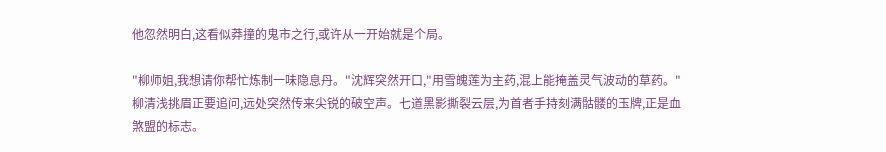他忽然明白,这看似莽撞的鬼市之行,或许从一开始就是个局。

"柳师姐,我想请你帮忙炼制一味隐息丹。"沈辉突然开口,"用雪魄莲为主药,混上能掩盖灵气波动的草药。"柳清浅挑眉正要追问,远处突然传来尖锐的破空声。七道黑影撕裂云层,为首者手持刻满骷髅的玉牌,正是血煞盟的标志。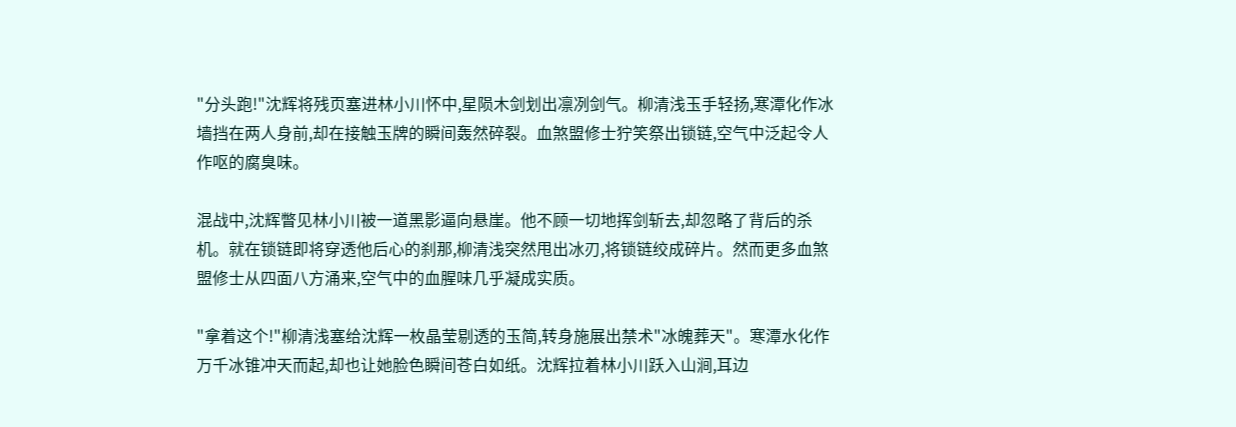"分头跑!"沈辉将残页塞进林小川怀中,星陨木剑划出凛冽剑气。柳清浅玉手轻扬,寒潭化作冰墙挡在两人身前,却在接触玉牌的瞬间轰然碎裂。血煞盟修士狞笑祭出锁链,空气中泛起令人作呕的腐臭味。

混战中,沈辉瞥见林小川被一道黑影逼向悬崖。他不顾一切地挥剑斩去,却忽略了背后的杀机。就在锁链即将穿透他后心的刹那,柳清浅突然甩出冰刃,将锁链绞成碎片。然而更多血煞盟修士从四面八方涌来,空气中的血腥味几乎凝成实质。

"拿着这个!"柳清浅塞给沈辉一枚晶莹剔透的玉简,转身施展出禁术"冰魄葬天"。寒潭水化作万千冰锥冲天而起,却也让她脸色瞬间苍白如纸。沈辉拉着林小川跃入山涧,耳边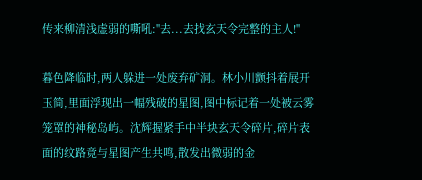传来柳清浅虚弱的嘶吼:"去...去找玄天令完整的主人!"

暮色降临时,两人躲进一处废弃矿洞。林小川颤抖着展开玉简,里面浮现出一幅残破的星图,图中标记着一处被云雾笼罩的神秘岛屿。沈辉握紧手中半块玄天令碎片,碎片表面的纹路竟与星图产生共鸣,散发出微弱的金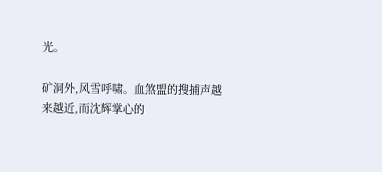光。

矿洞外,风雪呼啸。血煞盟的搜捕声越来越近,而沈辉掌心的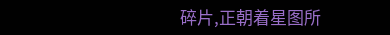碎片,正朝着星图所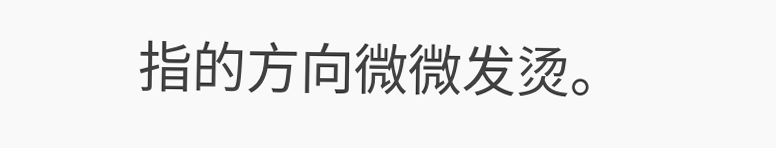指的方向微微发烫。